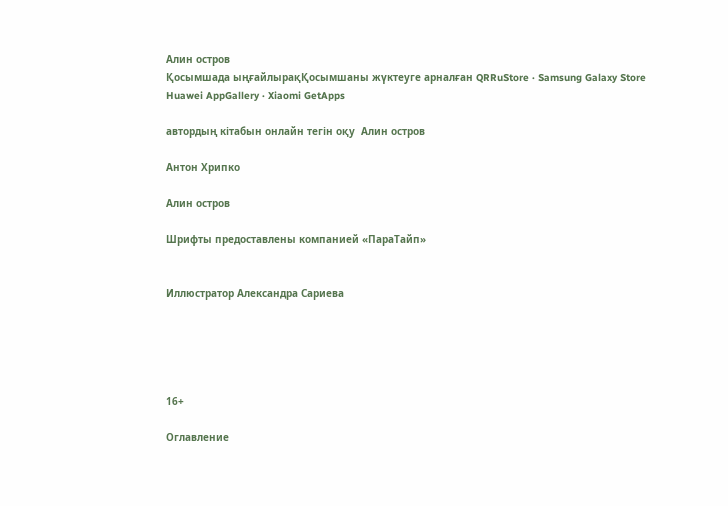Алин остров
Қосымшада ыңғайлырақҚосымшаны жүктеуге арналған QRRuStore · Samsung Galaxy Store
Huawei AppGallery · Xiaomi GetApps

автордың кітабын онлайн тегін оқу  Алин остров

Антон Хрипко

Алин остров

Шрифты предоставлены компанией «ПараТайп»


Иллюстратор Александра Сариева





16+

Оглавление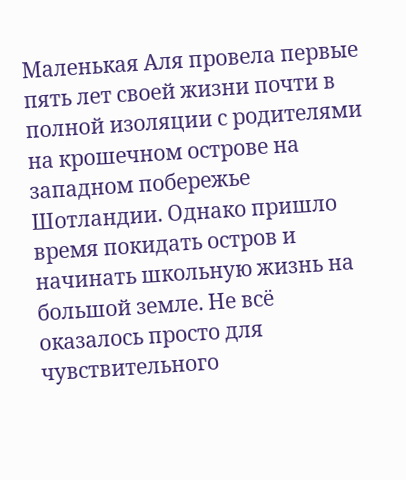Маленькая Аля провела первые пять лет своей жизни почти в полной изоляции с родителями на крошечном острове на западном побережье Шотландии. Однако пришло время покидать остров и начинать школьную жизнь на большой земле. Не всё оказалось просто для чувствительного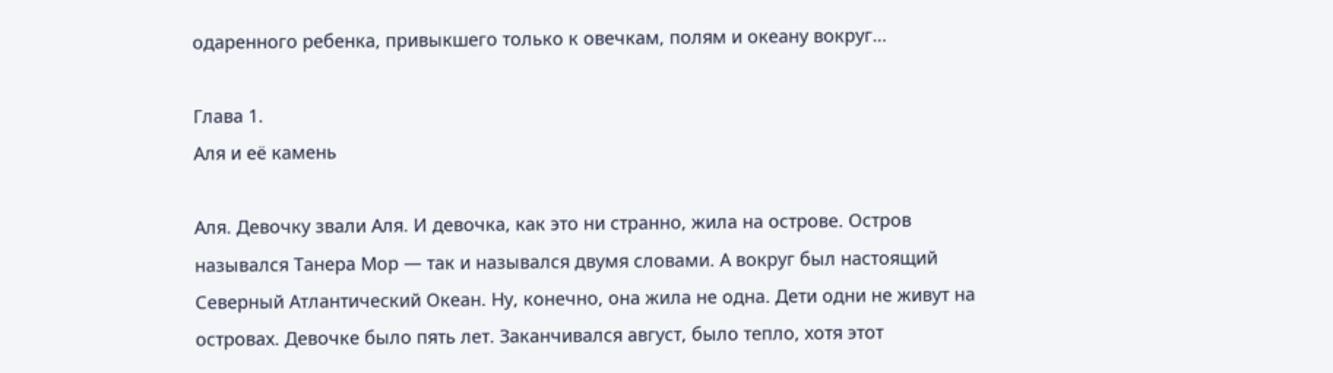одаренного ребенка, привыкшего только к овечкам, полям и океану вокруг…

Глава 1.
Аля и её камень

Аля. Девочку звали Аля. И девочка, как это ни странно, жила на острове. Остров назывался Танера Мор — так и назывался двумя словами. А вокруг был настоящий Северный Атлантический Океан. Ну, конечно, она жила не одна. Дети одни не живут на островах. Девочке было пять лет. Заканчивался август, было тепло, хотя этот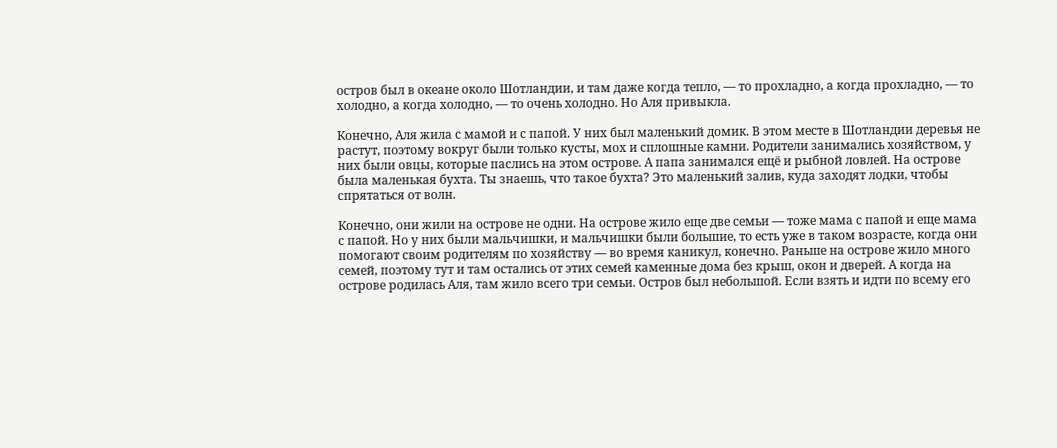остров был в океане около Шотландии, и там даже когда тепло, — то прохладно, а когда прохладно, — то холодно, а когда холодно, — то очень холодно. Но Аля привыкла.

Конечно, Аля жила с мамой и с папой. У них был маленький домик. В этом месте в Шотландии деревья не растут, поэтому вокруг были только кусты, мох и сплошные камни. Родители занимались хозяйством, у них были овцы, которые паслись на этом острове. А папа занимался ещё и рыбной ловлей. На острове была маленькая бухта. Ты знаешь, что такое бухта? Это маленький залив, куда заходят лодки, чтобы спрятаться от волн.

Конечно, они жили на острове не одни. На острове жило еще две семьи — тоже мама с папой и еще мама с папой. Но у них были мальчишки, и мальчишки были большие, то есть уже в таком возрасте, когда они помогают своим родителям по хозяйству — во время каникул, конечно. Раньше на острове жило много семей, поэтому тут и там остались от этих семей каменные дома без крыш, окон и дверей. А когда на острове родилась Аля, там жило всего три семьи. Остров был небольшой. Если взять и идти по всему его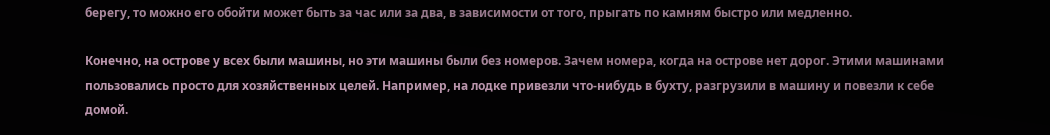берегу, то можно его обойти может быть за час или за два, в зависимости от того, прыгать по камням быстро или медленно.

Конечно, на острове у всех были машины, но эти машины были без номеров. Зачем номера, когда на острове нет дорог. Этими машинами пользовались просто для хозяйственных целей. Например, на лодке привезли что-нибудь в бухту, разгрузили в машину и повезли к себе домой.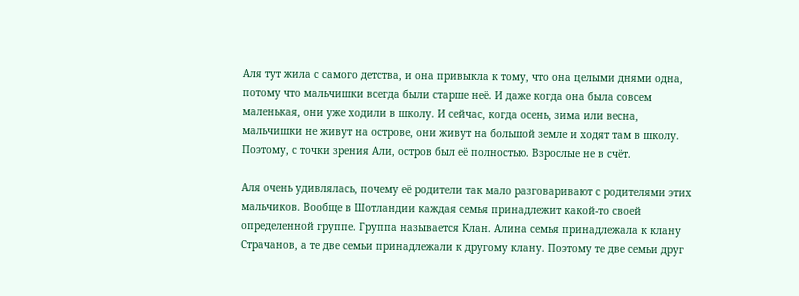Аля тут жила с самого детства, и она привыкла к тому, что она целыми днями одна, потому что мальчишки всегда были старше неё. И даже когда она была совсем маленькая, они уже ходили в школу. И сейчас, когда осень, зима или весна, мальчишки не живут на острове, они живут на большой земле и ходят там в школу. Поэтому, с точки зрения Али, остров был её полностью. Взрослые не в счёт.

Аля очень удивлялась, почему её родители так мало разговаривают с родителями этих мальчиков. Вообще в Шотландии каждая семья принадлежит какой-то своей определенной группе. Группа называется Клан. Алина семья принадлежала к клану Страчанов, а те две семьи принадлежали к другому клану. Поэтому те две семьи друг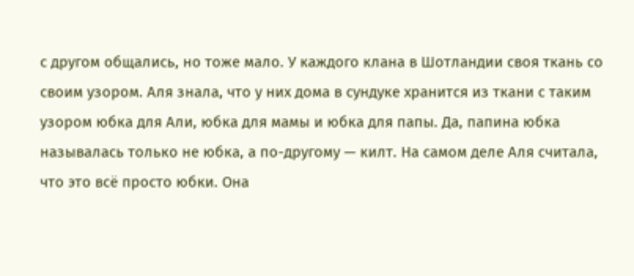с другом общались, но тоже мало. У каждого клана в Шотландии своя ткань со своим узором. Аля знала, что у них дома в сундуке хранится из ткани с таким узором юбка для Али, юбка для мамы и юбка для папы. Да, папина юбка называлась только не юбка, а по-другому — килт. На самом деле Аля считала, что это всё просто юбки. Она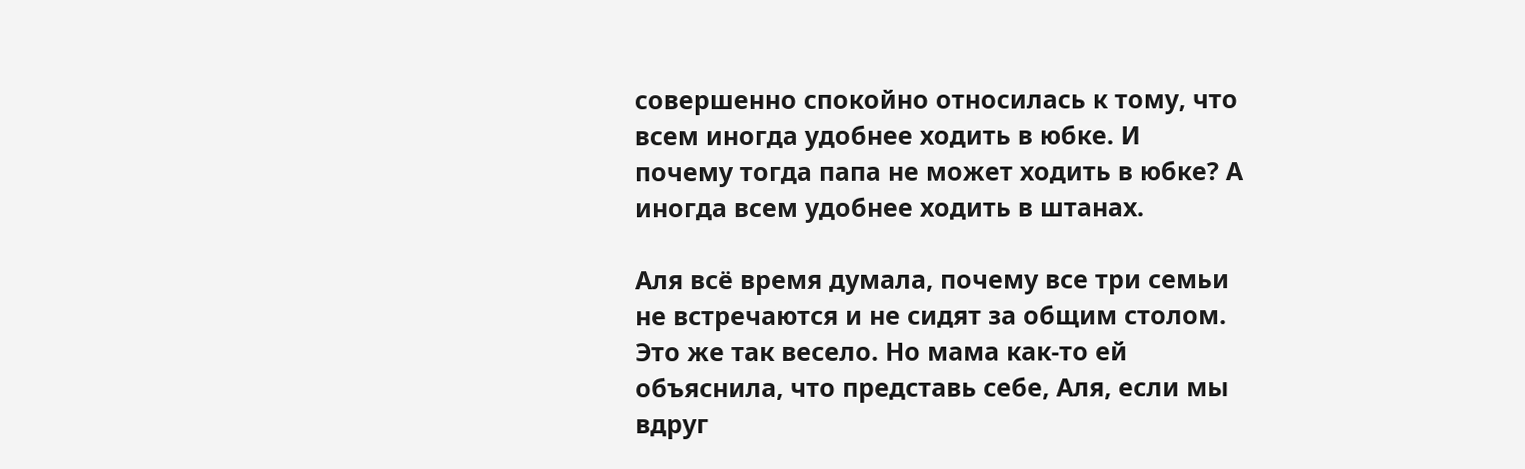совершенно спокойно относилась к тому, что всем иногда удобнее ходить в юбке. И почему тогда папа не может ходить в юбке? А иногда всем удобнее ходить в штанах.

Аля всё время думала, почему все три семьи не встречаются и не сидят за общим столом. Это же так весело. Но мама как-то ей объяснила, что представь себе, Аля, если мы вдруг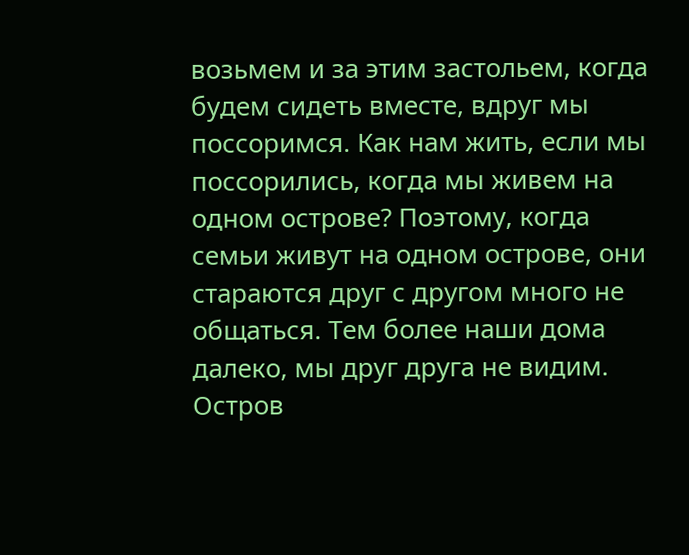возьмем и за этим застольем, когда будем сидеть вместе, вдруг мы поссоримся. Как нам жить, если мы поссорились, когда мы живем на одном острове? Поэтому, когда семьи живут на одном острове, они стараются друг с другом много не общаться. Тем более наши дома далеко, мы друг друга не видим. Остров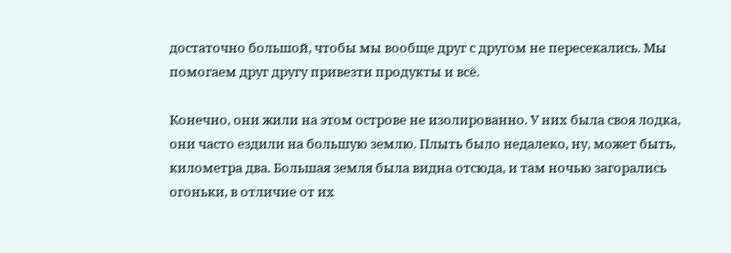достаточно большой, чтобы мы вообще друг с другом не пересекались. Мы помогаем друг другу привезти продукты и всё.

Конечно, они жили на этом острове не изолированно. У них была своя лодка, они часто ездили на большую землю. Плыть было недалеко, ну, может быть, километра два. Большая земля была видна отсюда, и там ночью загорались огоньки, в отличие от их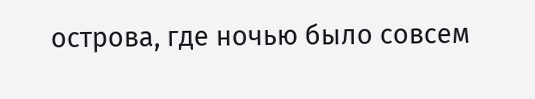острова, где ночью было совсем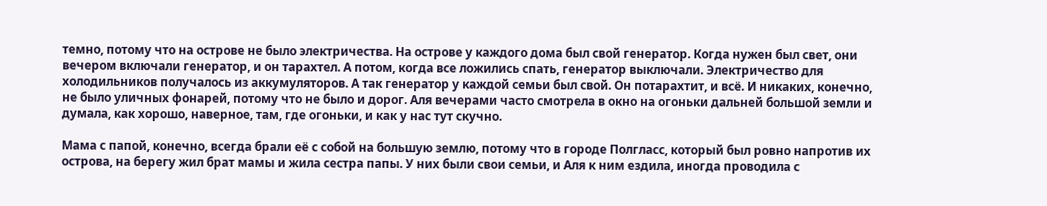темно, потому что на острове не было электричества. На острове у каждого дома был свой генератор. Когда нужен был свет, они вечером включали генератор, и он тарахтел. А потом, когда все ложились спать, генератор выключали. Электричество для холодильников получалось из аккумуляторов. А так генератор у каждой семьи был свой. Он потарахтит, и всё. И никаких, конечно, не было уличных фонарей, потому что не было и дорог. Аля вечерами часто смотрела в окно на огоньки дальней большой земли и думала, как хорошо, наверное, там, где огоньки, и как у нас тут скучно.

Мама с папой, конечно, всегда брали её с собой на большую землю, потому что в городе Полгласс, который был ровно напротив их острова, на берегу жил брат мамы и жила сестра папы. У них были свои семьи, и Аля к ним ездила, иногда проводила с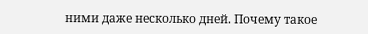ними даже несколько дней. Почему такое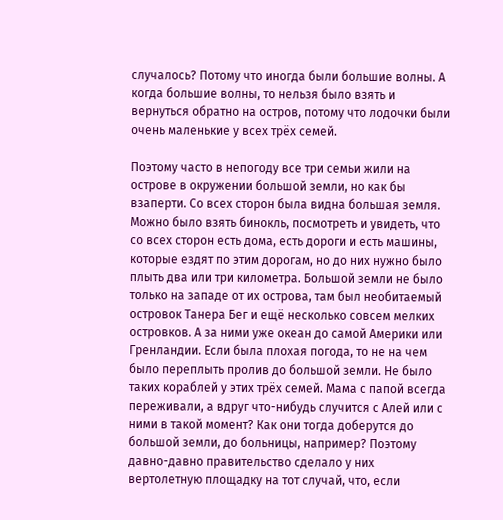случалось? Потому что иногда были большие волны. А когда большие волны, то нельзя было взять и вернуться обратно на остров, потому что лодочки были очень маленькие у всех трёх семей.

Поэтому часто в непогоду все три семьи жили на острове в окружении большой земли, но как бы взаперти. Со всех сторон была видна большая земля. Можно было взять бинокль, посмотреть и увидеть, что со всех сторон есть дома, есть дороги и есть машины, которые ездят по этим дорогам, но до них нужно было плыть два или три километра. Большой земли не было только на западе от их острова, там был необитаемый островок Танера Бег и ещё несколько совсем мелких островков. А за ними уже океан до самой Америки или Гренландии. Если была плохая погода, то не на чем было переплыть пролив до большой земли. Не было таких кораблей у этих трёх семей. Мама с папой всегда переживали, а вдруг что-нибудь случится с Алей или с ними в такой момент? Как они тогда доберутся до большой земли, до больницы, например? Поэтому давно-давно правительство сделало у них вертолетную площадку на тот случай, что, если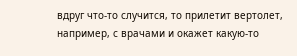вдруг что-то случится, то прилетит вертолет, например, с врачами и окажет какую-то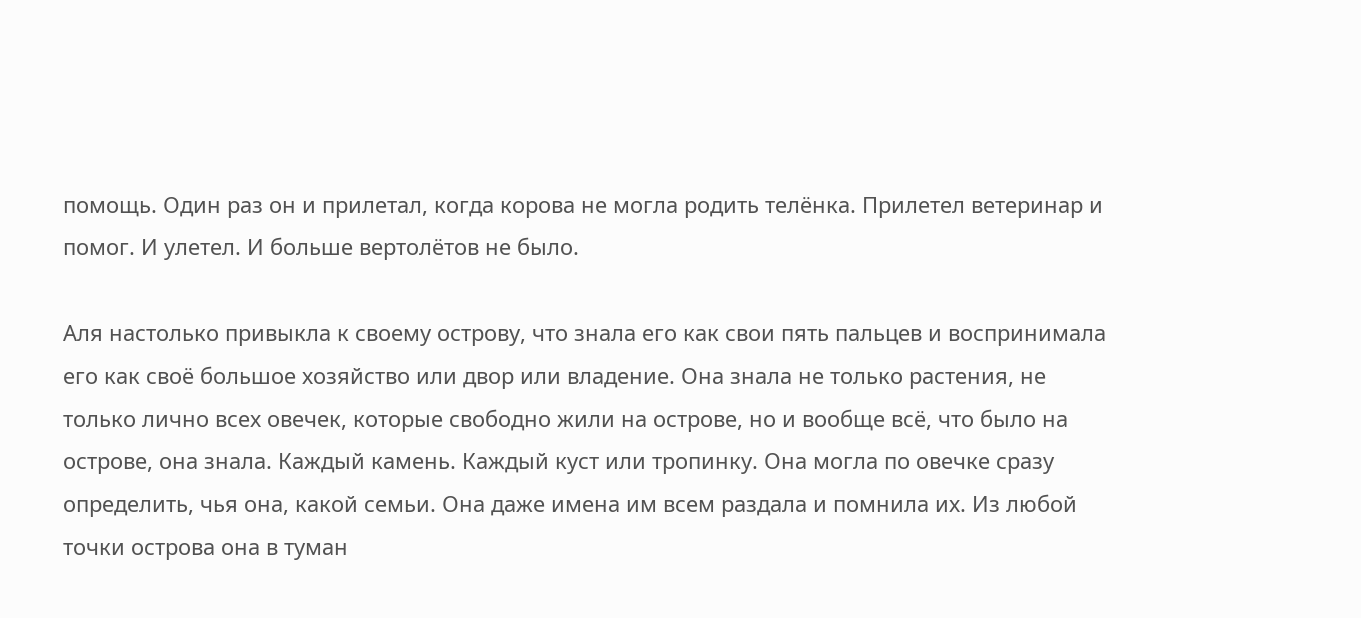помощь. Один раз он и прилетал, когда корова не могла родить телёнка. Прилетел ветеринар и помог. И улетел. И больше вертолётов не было.

Аля настолько привыкла к своему острову, что знала его как свои пять пальцев и воспринимала его как своё большое хозяйство или двор или владение. Она знала не только растения, не только лично всех овечек, которые свободно жили на острове, но и вообще всё, что было на острове, она знала. Каждый камень. Каждый куст или тропинку. Она могла по овечке сразу определить, чья она, какой семьи. Она даже имена им всем раздала и помнила их. Из любой точки острова она в туман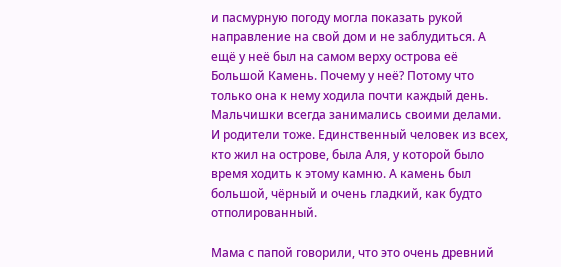и пасмурную погоду могла показать рукой направление на свой дом и не заблудиться. А ещё у неё был на самом верху острова её Большой Камень. Почему у неё? Потому что только она к нему ходила почти каждый день. Мальчишки всегда занимались своими делами. И родители тоже. Единственный человек из всех, кто жил на острове, была Аля, у которой было время ходить к этому камню. А камень был большой, чёрный и очень гладкий, как будто отполированный.

Мама с папой говорили, что это очень древний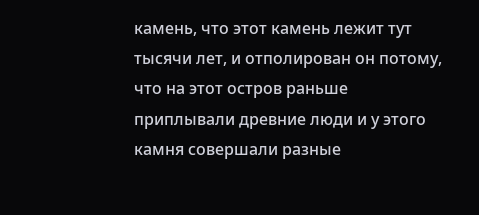камень, что этот камень лежит тут тысячи лет, и отполирован он потому, что на этот остров раньше приплывали древние люди и у этого камня совершали разные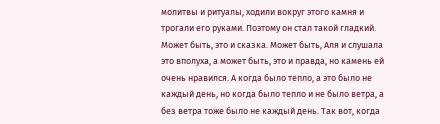молитвы и ритуалы, ходили вокруг этого камня и трогали его руками. Поэтому он стал такой гладкий. Может быть, это и сказка. Может быть, Аля и слушала это вполуха, а может быть, это и правда, но камень ей очень нравился. А когда было тепло, а это было не каждый день, но когда было тепло и не было ветра, а без ветра тоже было не каждый день. Так вот, когда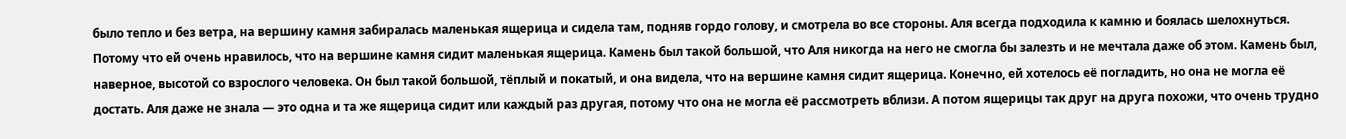было тепло и без ветра, на вершину камня забиралась маленькая ящерица и сидела там, подняв гордо голову, и смотрела во все стороны. Аля всегда подходила к камню и боялась шелохнуться. Потому что ей очень нравилось, что на вершине камня сидит маленькая ящерица. Камень был такой большой, что Аля никогда на него не смогла бы залезть и не мечтала даже об этом. Камень был, наверное, высотой со взрослого человека. Он был такой большой, тёплый и покатый, и она видела, что на вершине камня сидит ящерица. Конечно, ей хотелось её погладить, но она не могла её достать. Аля даже не знала — это одна и та же ящерица сидит или каждый раз другая, потому что она не могла её рассмотреть вблизи. А потом ящерицы так друг на друга похожи, что очень трудно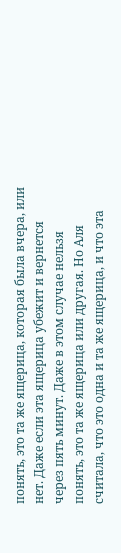понять, это та же ящерица, которая была вчера, или нет. Даже если эта ящерица убежит и вернется через пять минут. Даже в этом случае нельзя понять, это та же ящерица или другая. Но Аля считала, что это одна и та же ящерица, и что эта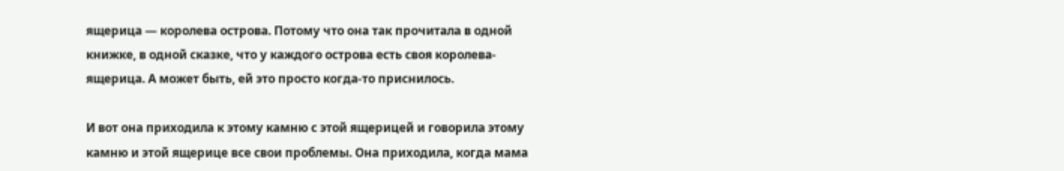ящерица — королева острова. Потому что она так прочитала в одной книжке, в одной сказке, что у каждого острова есть своя королева-ящерица. А может быть, ей это просто когда-то приснилось.

И вот она приходила к этому камню с этой ящерицей и говорила этому камню и этой ящерице все свои проблемы. Она приходила, когда мама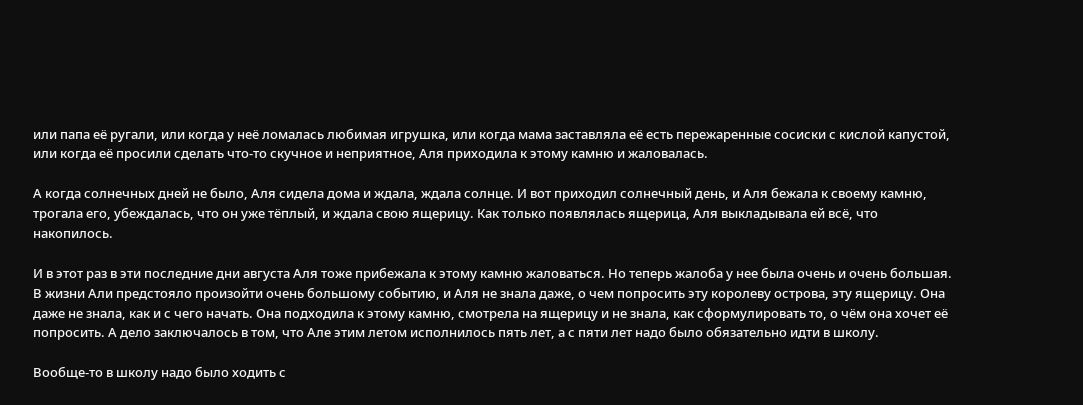или папа её ругали, или когда у неё ломалась любимая игрушка, или когда мама заставляла её есть пережаренные сосиски с кислой капустой, или когда её просили сделать что-то скучное и неприятное, Аля приходила к этому камню и жаловалась.

А когда солнечных дней не было, Аля сидела дома и ждала, ждала солнце. И вот приходил солнечный день, и Аля бежала к своему камню, трогала его, убеждалась, что он уже тёплый, и ждала свою ящерицу. Как только появлялась ящерица, Аля выкладывала ей всё, что накопилось.

И в этот раз в эти последние дни августа Аля тоже прибежала к этому камню жаловаться. Но теперь жалоба у нее была очень и очень большая. В жизни Али предстояло произойти очень большому событию, и Аля не знала даже, о чем попросить эту королеву острова, эту ящерицу. Она даже не знала, как и с чего начать. Она подходила к этому камню, смотрела на ящерицу и не знала, как сформулировать то, о чём она хочет её попросить. А дело заключалось в том, что Але этим летом исполнилось пять лет, а с пяти лет надо было обязательно идти в школу.

Вообще-то в школу надо было ходить с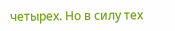четырех. Но в силу тех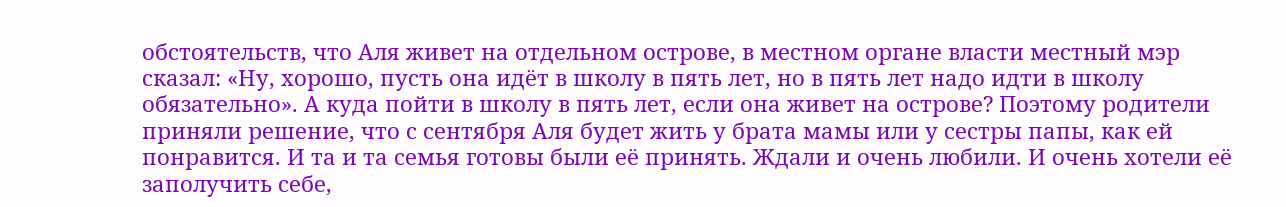обстоятельств, что Аля живет на отдельном острове, в местном органе власти местный мэр сказал: «Ну, хорошо, пусть она идёт в школу в пять лет, но в пять лет надо идти в школу обязательно». А куда пойти в школу в пять лет, если она живет на острове? Поэтому родители приняли решение, что с сентября Аля будет жить у брата мамы или у сестры папы, как ей понравится. И та и та семья готовы были её принять. Ждали и очень любили. И очень хотели её заполучить себе,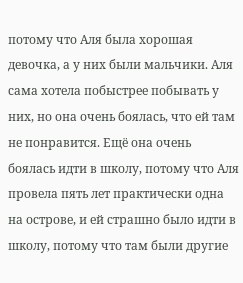потому что Аля была хорошая девочка, а у них были мальчики. Аля сама хотела побыстрее побывать у них, но она очень боялась, что ей там не понравится. Ещё она очень боялась идти в школу, потому что Аля провела пять лет практически одна на острове, и ей страшно было идти в школу, потому что там были другие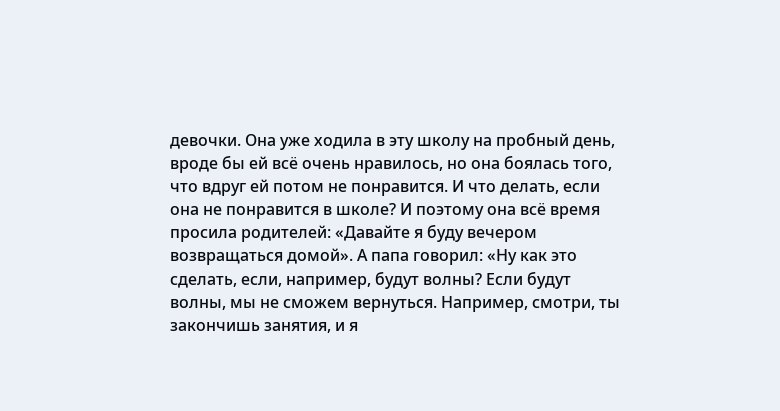девочки. Она уже ходила в эту школу на пробный день, вроде бы ей всё очень нравилось, но она боялась того, что вдруг ей потом не понравится. И что делать, если она не понравится в школе? И поэтому она всё время просила родителей: «Давайте я буду вечером возвращаться домой». А папа говорил: «Ну как это сделать, если, например, будут волны? Если будут волны, мы не сможем вернуться. Например, смотри, ты закончишь занятия, и я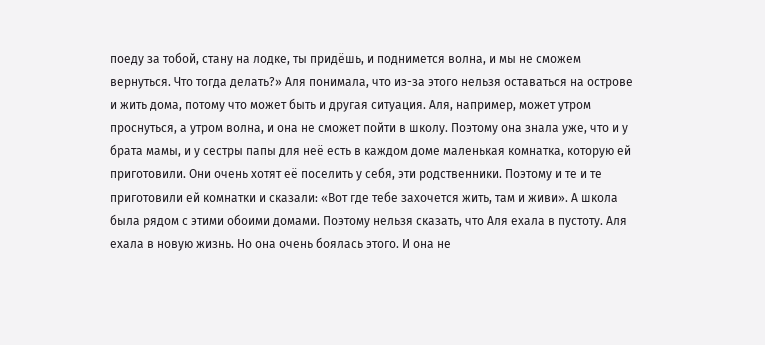поеду за тобой, стану на лодке, ты придёшь, и поднимется волна, и мы не сможем вернуться. Что тогда делать?» Аля понимала, что из-за этого нельзя оставаться на острове и жить дома, потому что может быть и другая ситуация. Аля, например, может утром проснуться, а утром волна, и она не сможет пойти в школу. Поэтому она знала уже, что и у брата мамы, и у сестры папы для неё есть в каждом доме маленькая комнатка, которую ей приготовили. Они очень хотят её поселить у себя, эти родственники. Поэтому и те и те приготовили ей комнатки и сказали: «Вот где тебе захочется жить, там и живи». А школа была рядом с этими обоими домами. Поэтому нельзя сказать, что Аля ехала в пустоту. Аля ехала в новую жизнь. Но она очень боялась этого. И она не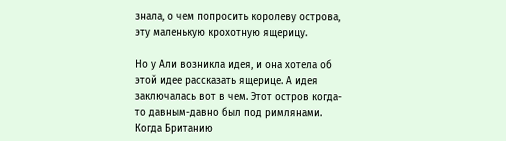знала, о чем попросить королеву острова, эту маленькую крохотную ящерицу.

Но у Али возникла идея, и она хотела об этой идее рассказать ящерице. А идея заключалась вот в чем. Этот остров когда-то давным-давно был под римлянами. Когда Британию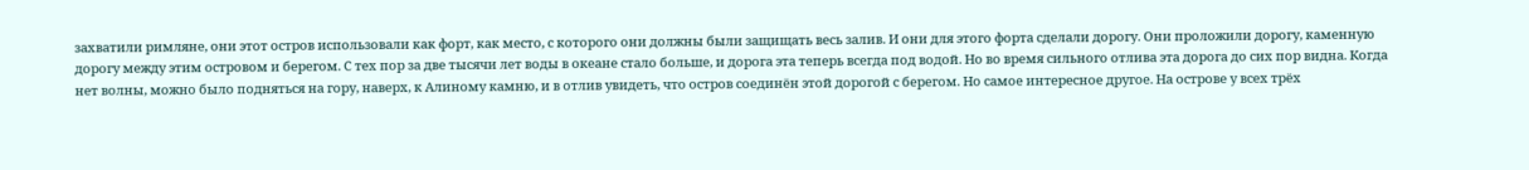захватили римляне, они этот остров использовали как форт, как место, с которого они должны были защищать весь залив. И они для этого форта сделали дорогу. Они проложили дорогу, каменную дорогу между этим островом и берегом. С тех пор за две тысячи лет воды в океане стало больше, и дорога эта теперь всегда под водой. Но во время сильного отлива эта дорога до сих пор видна. Когда нет волны, можно было подняться на гору, наверх, к Алиному камню, и в отлив увидеть, что остров соединён этой дорогой с берегом. Но самое интересное другое. На острове у всех трёх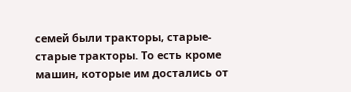семей были тракторы, старые-старые тракторы. То есть кроме машин, которые им достались от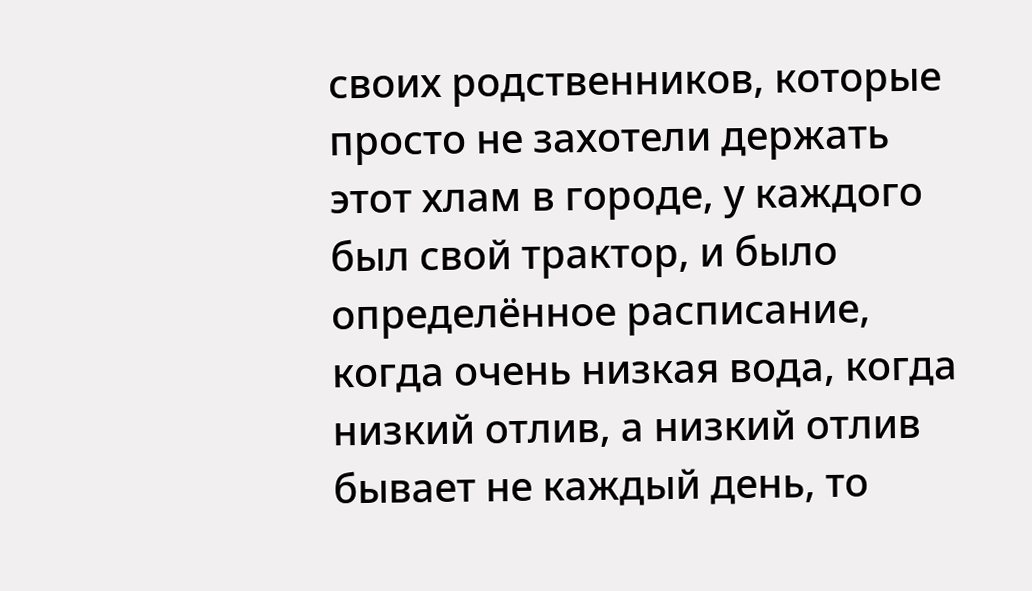своих родственников, которые просто не захотели держать этот хлам в городе, у каждого был свой трактор, и было определённое расписание, когда очень низкая вода, когда низкий отлив, а низкий отлив бывает не каждый день, то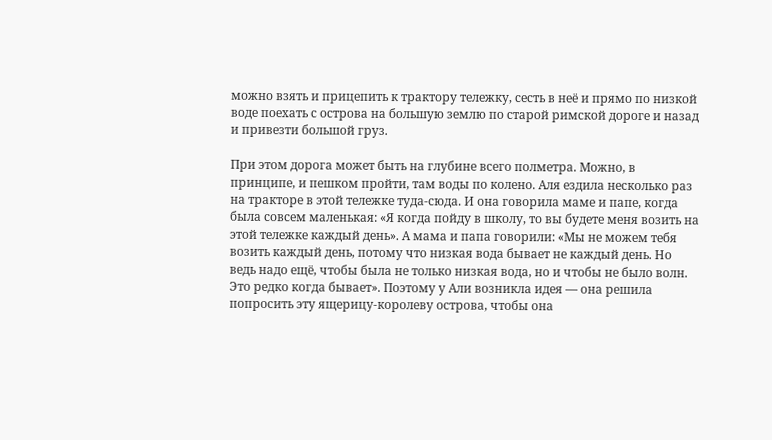можно взять и прицепить к трактору тележку, сесть в неё и прямо по низкой воде поехать с острова на большую землю по старой римской дороге и назад и привезти большой груз.

При этом дорога может быть на глубине всего полметра. Можно, в принципе, и пешком пройти, там воды по колено. Аля ездила несколько раз на тракторе в этой тележке туда-сюда. И она говорила маме и папе, когда была совсем маленькая: «Я когда пойду в школу, то вы будете меня возить на этой тележке каждый день». А мама и папа говорили: «Мы не можем тебя возить каждый день, потому что низкая вода бывает не каждый день. Но ведь надо ещё, чтобы была не только низкая вода, но и чтобы не было волн. Это редко когда бывает». Поэтому у Али возникла идея — она решила попросить эту ящерицу-королеву острова, чтобы она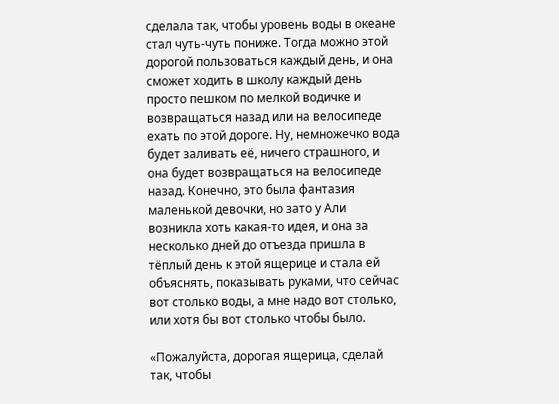сделала так, чтобы уровень воды в океане стал чуть-чуть пониже. Тогда можно этой дорогой пользоваться каждый день, и она сможет ходить в школу каждый день просто пешком по мелкой водичке и возвращаться назад или на велосипеде ехать по этой дороге. Ну, немножечко вода будет заливать её, ничего страшного, и она будет возвращаться на велосипеде назад. Конечно, это была фантазия маленькой девочки, но зато у Али возникла хоть какая-то идея, и она за несколько дней до отъезда пришла в тёплый день к этой ящерице и стала ей объяснять, показывать руками, что сейчас вот столько воды, а мне надо вот столько, или хотя бы вот столько чтобы было.

«Пожалуйста, дорогая ящерица, сделай так, чтобы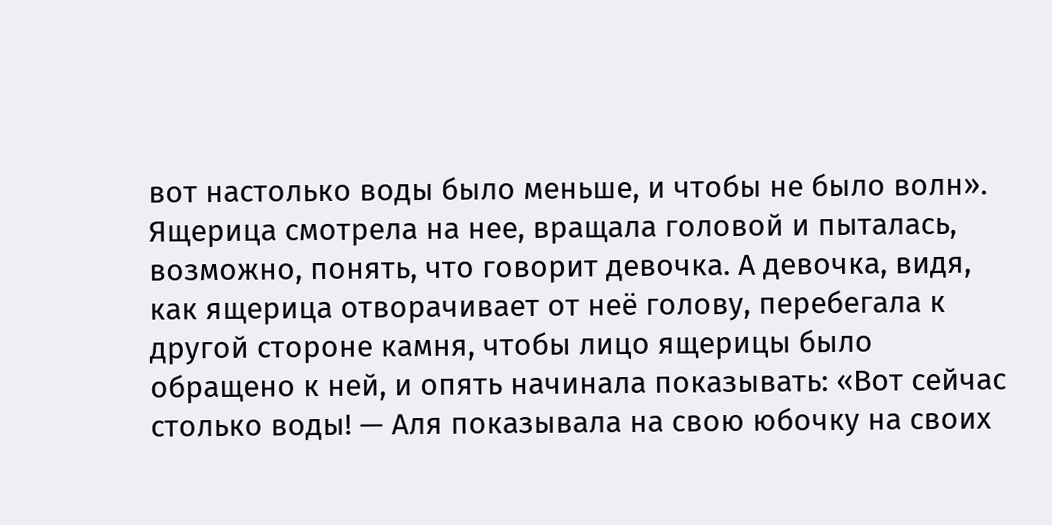вот настолько воды было меньше, и чтобы не было волн». Ящерица смотрела на нее, вращала головой и пыталась, возможно, понять, что говорит девочка. А девочка, видя, как ящерица отворачивает от неё голову, перебегала к другой стороне камня, чтобы лицо ящерицы было обращено к ней, и опять начинала показывать: «Вот сейчас столько воды! — Аля показывала на свою юбочку на своих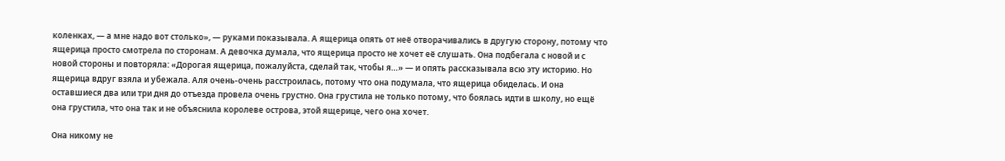коленках, — а мне надо вот столько», — руками показывала. А ящерица опять от неё отворачивались в другую сторону, потому что ящерица просто смотрела по сторонам. А девочка думала, что ящерица просто не хочет её слушать. Она подбегала с новой и с новой стороны и повторяла: «Дорогая ящерица, пожалуйста, сделай так, чтобы я…» — и опять рассказывала всю эту историю. Но ящерица вдруг взяла и убежала. Аля очень-очень расстроилась, потому что она подумала, что ящерица обиделась. И она оставшиеся два или три дня до отъезда провела очень грустно. Она грустила не только потому, что боялась идти в школу, но ещё она грустила, что она так и не объяснила королеве острова, этой ящерице, чего она хочет.

Она никому не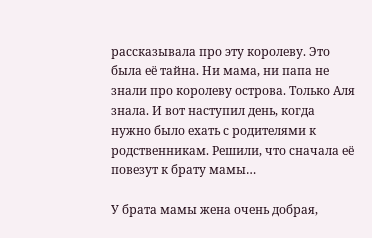рассказывала про эту королеву. Это была её тайна. Ни мама, ни папа не знали про королеву острова. Только Аля знала. И вот наступил день, когда нужно было ехать с родителями к родственникам. Решили, что сначала её повезут к брату мамы…

У брата мамы жена очень добрая,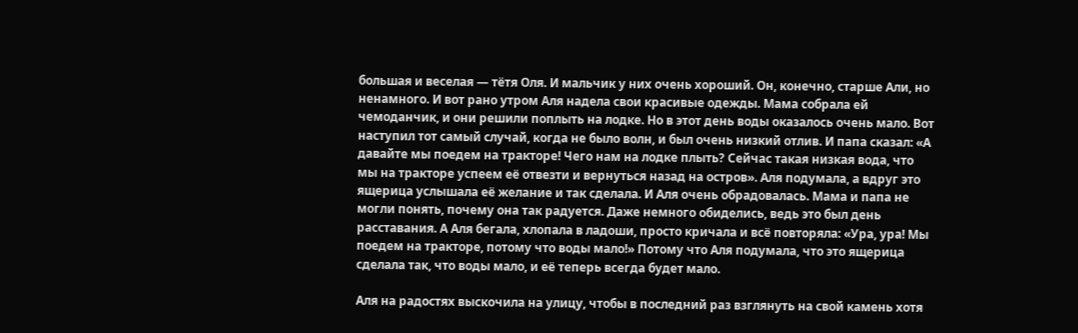большая и веселая — тётя Оля. И мальчик у них очень хороший. Он, конечно, старше Али, но ненамного. И вот рано утром Аля надела свои красивые одежды. Мама собрала ей чемоданчик, и они решили поплыть на лодке. Но в этот день воды оказалось очень мало. Вот наступил тот самый случай, когда не было волн, и был очень низкий отлив. И папа сказал: «А давайте мы поедем на тракторе! Чего нам на лодке плыть? Сейчас такая низкая вода, что мы на тракторе успеем её отвезти и вернуться назад на остров». Аля подумала, а вдруг это ящерица услышала её желание и так сделала. И Аля очень обрадовалась. Мама и папа не могли понять, почему она так радуется. Даже немного обиделись, ведь это был день расставания. А Аля бегала, хлопала в ладоши, просто кричала и всё повторяла: «Ура, ура! Мы поедем на тракторе, потому что воды мало!» Потому что Аля подумала, что это ящерица сделала так, что воды мало, и её теперь всегда будет мало.

Аля на радостях выскочила на улицу, чтобы в последний раз взглянуть на свой камень хотя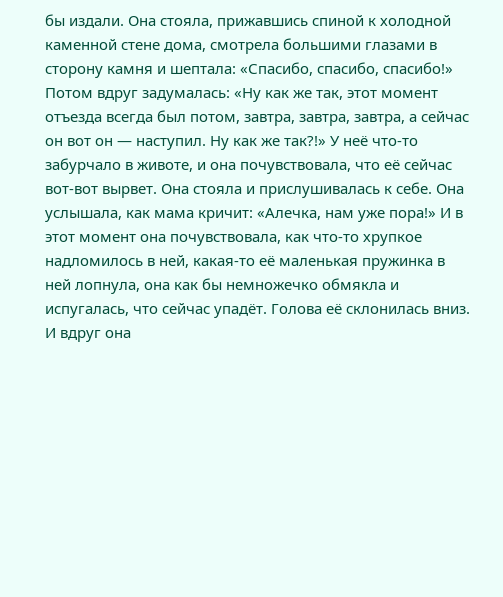бы издали. Она стояла, прижавшись спиной к холодной каменной стене дома, смотрела большими глазами в сторону камня и шептала: «Спасибо, спасибо, спасибо!» Потом вдруг задумалась: «Ну как же так, этот момент отъезда всегда был потом, завтра, завтра, завтра, а сейчас он вот он — наступил. Ну как же так?!» У неё что-то забурчало в животе, и она почувствовала, что её сейчас вот-вот вырвет. Она стояла и прислушивалась к себе. Она услышала, как мама кричит: «Алечка, нам уже пора!» И в этот момент она почувствовала, как что-то хрупкое надломилось в ней, какая-то её маленькая пружинка в ней лопнула, она как бы немножечко обмякла и испугалась, что сейчас упадёт. Голова её склонилась вниз. И вдруг она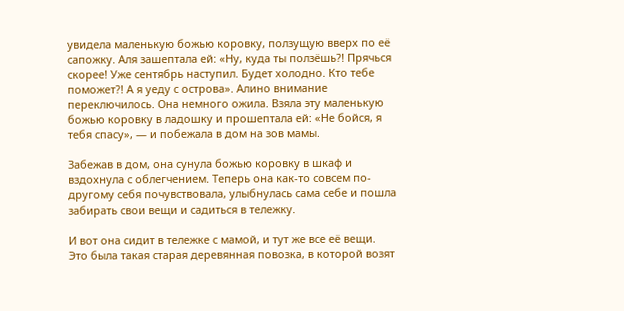увидела маленькую божью коровку, ползущую вверх по её сапожку. Аля зашептала ей: «Ну, куда ты ползёшь?! Прячься скорее! Уже сентябрь наступил. Будет холодно. Кто тебе поможет?! А я уеду с острова». Алино внимание переключилось. Она немного ожила. Взяла эту маленькую божью коровку в ладошку и прошептала ей: «Не бойся, я тебя спасу», — и побежала в дом на зов мамы.

Забежав в дом, она сунула божью коровку в шкаф и вздохнула с облегчением. Теперь она как-то совсем по-другому себя почувствовала, улыбнулась сама себе и пошла забирать свои вещи и садиться в тележку.

И вот она сидит в тележке с мамой, и тут же все её вещи. Это была такая старая деревянная повозка, в которой возят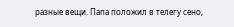разные вещи. Папа положил в телегу сено,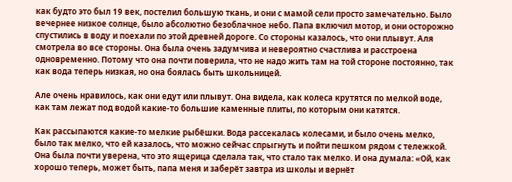как будто это был 19 век, постелил большую ткань, и они с мамой сели просто замечательно. Было вечернее низкое солнце, было абсолютно безоблачное небо. Папа включил мотор, и они осторожно спустились в воду и поехали по этой древней дороге. Со стороны казалось, что они плывут. Аля смотрела во все стороны. Она была очень задумчива и невероятно счастлива и расстроена одновременно. Потому что она почти поверила, что не надо жить там на той стороне постоянно, так как вода теперь низкая, но она боялась быть школьницей.

Але очень нравилось, как они едут или плывут. Она видела, как колеса крутятся по мелкой воде, как там лежат под водой какие-то большие каменные плиты, по которым они катятся.

Как рассыпаются какие-то мелкие рыбёшки. Вода рассекалась колесами, и было очень мелко, было так мелко, что ей казалось, что можно сейчас спрыгнуть и пойти пешком рядом с тележкой. Она была почти уверена, что это ящерица сделала так, что стало так мелко. И она думала: «Ой, как хорошо теперь, может быть, папа меня и заберёт завтра из школы и вернёт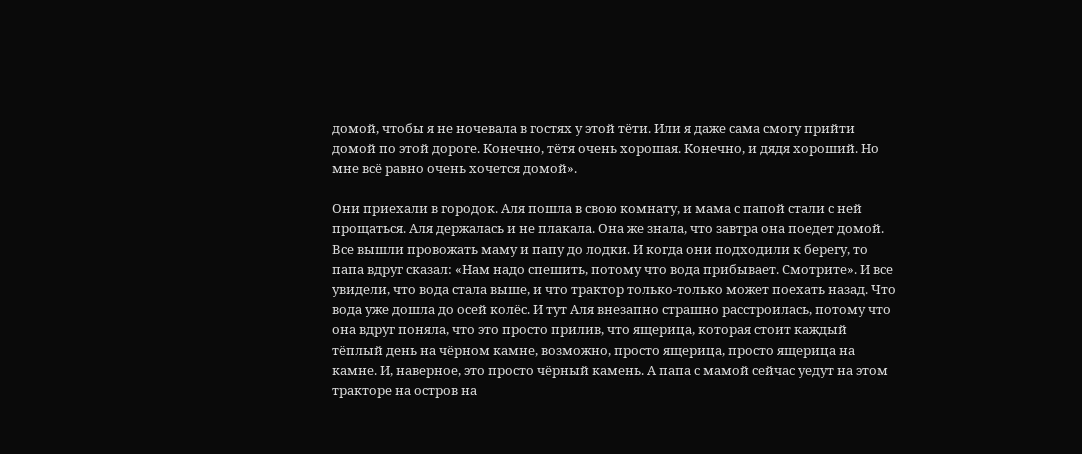домой, чтобы я не ночевала в гостях у этой тёти. Или я даже сама смогу прийти домой по этой дороге. Конечно, тётя очень хорошая. Конечно, и дядя хороший. Но мне всё равно очень хочется домой».

Они приехали в городок. Аля пошла в свою комнату, и мама с папой стали с ней прощаться. Аля держалась и не плакала. Она же знала, что завтра она поедет домой. Все вышли провожать маму и папу до лодки. И когда они подходили к берегу, то папа вдруг сказал: «Нам надо спешить, потому что вода прибывает. Смотрите». И все увидели, что вода стала выше, и что трактор только-только может поехать назад. Что вода уже дошла до осей колёс. И тут Аля внезапно страшно расстроилась, потому что она вдруг поняла, что это просто прилив, что ящерица, которая стоит каждый тёплый день на чёрном камне, возможно, просто ящерица, просто ящерица на камне. И, наверное, это просто чёрный камень. А папа с мамой сейчас уедут на этом тракторе на остров на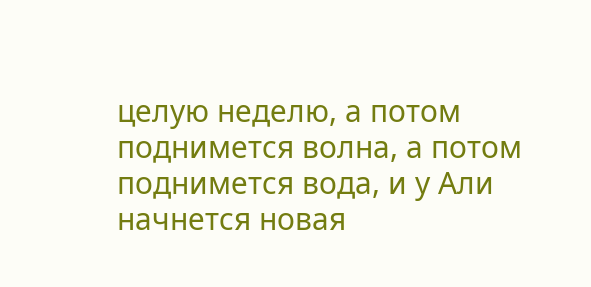целую неделю, а потом поднимется волна, а потом поднимется вода, и у Али начнется новая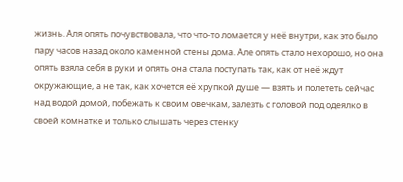жизнь. Аля опять почувствовала, что что-то ломается у неё внутри, как это было пару часов назад около каменной стены дома. Але опять стало нехорошо, но она опять взяла себя в руки и опять она стала поступать так, как от неё ждут окружающие, а не так, как хочется её хрупкой душе — взять и полететь сейчас над водой домой, побежать к своим овечкам, залезть с головой под одеялко в своей комнатке и только слышать через стенку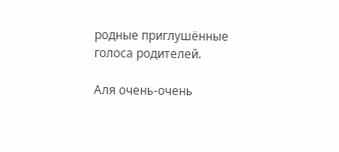родные приглушённые голоса родителей.

Аля очень-очень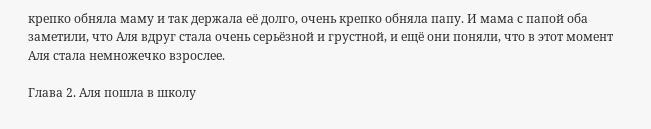крепко обняла маму и так держала её долго, очень крепко обняла папу. И мама с папой оба заметили, что Аля вдруг стала очень серьёзной и грустной, и ещё они поняли, что в этот момент Аля стала немножечко взрослее.

Глава 2. Аля пошла в школу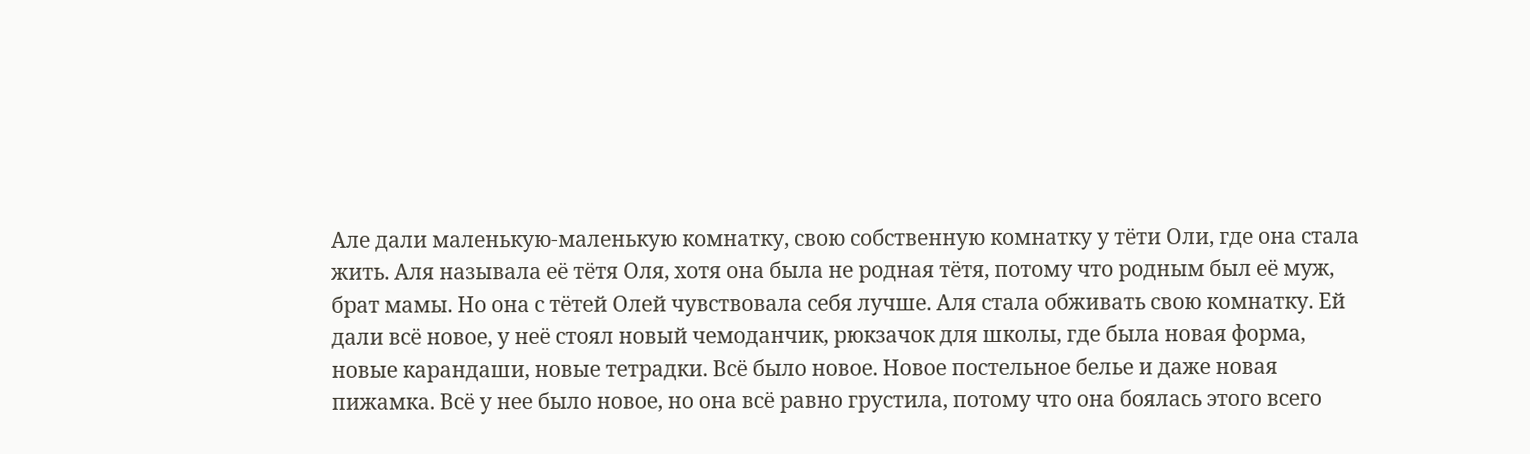Але дали маленькую-маленькую комнатку, свою собственную комнатку у тёти Оли, где она стала жить. Аля называла её тётя Оля, хотя она была не родная тётя, потому что родным был её муж, брат мамы. Но она с тётей Олей чувствовала себя лучше. Аля стала обживать свою комнатку. Ей дали всё новое, у неё стоял новый чемоданчик, рюкзачок для школы, где была новая форма, новые карандаши, новые тетрадки. Всё было новое. Новое постельное белье и даже новая пижамка. Всё у нее было новое, но она всё равно грустила, потому что она боялась этого всего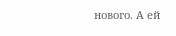нового. А ей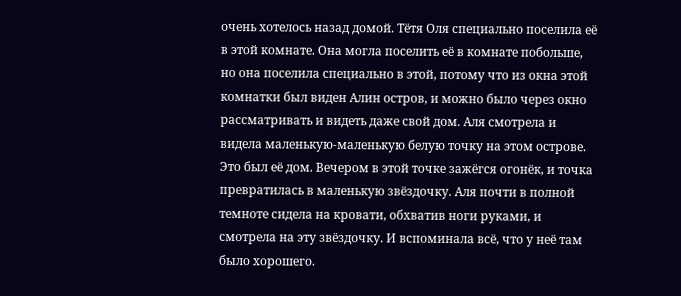очень хотелось назад домой. Тётя Оля специально поселила её в этой комнате. Она могла поселить её в комнате побольше, но она поселила специально в этой, потому что из окна этой комнатки был виден Алин остров, и можно было через окно рассматривать и видеть даже свой дом. Аля смотрела и видела маленькую-маленькую белую точку на этом острове. Это был её дом. Вечером в этой точке зажёгся огонёк, и точка превратилась в маленькую звёздочку. Аля почти в полной темноте сидела на кровати, обхватив ноги руками, и смотрела на эту звёздочку. И вспоминала всё, что у неё там было хорошего.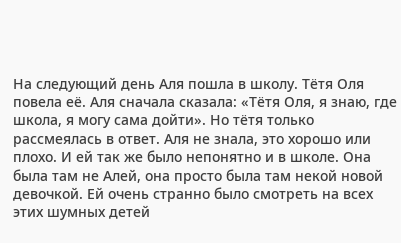На следующий день Аля пошла в школу. Тётя Оля повела её. Аля сначала сказала: «Тётя Оля, я знаю, где школа, я могу сама дойти». Но тётя только рассмеялась в ответ. Аля не знала, это хорошо или плохо. И ей так же было непонятно и в школе. Она была там не Алей, она просто была там некой новой девочкой. Ей очень странно было смотреть на всех этих шумных детей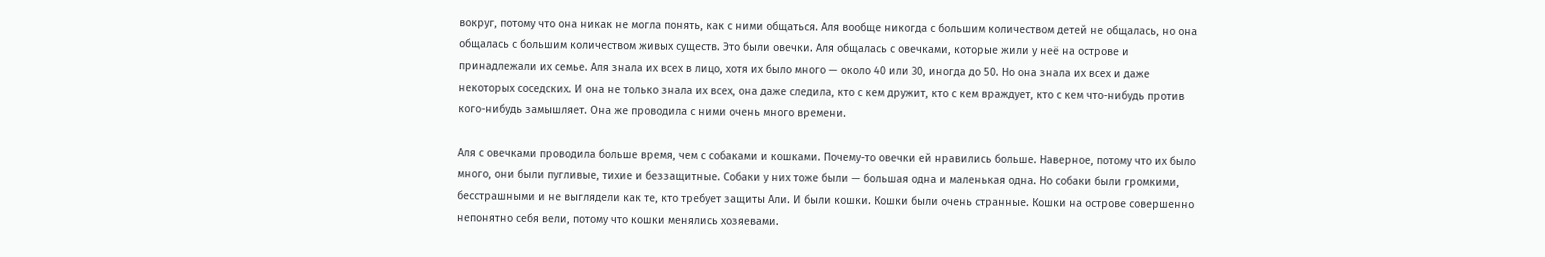вокруг, потому что она никак не могла понять, как с ними общаться. Аля вообще никогда с большим количеством детей не общалась, но она общалась с большим количеством живых существ. Это были овечки. Аля общалась с овечками, которые жили у неё на острове и принадлежали их семье. Аля знала их всех в лицо, хотя их было много — около 40 или 30, иногда до 50. Но она знала их всех и даже некоторых соседских. И она не только знала их всех, она даже следила, кто с кем дружит, кто с кем враждует, кто с кем что-нибудь против кого-нибудь замышляет. Она же проводила с ними очень много времени.

Аля с овечками проводила больше время, чем с собаками и кошками. Почему-то овечки ей нравились больше. Наверное, потому что их было много, они были пугливые, тихие и беззащитные. Собаки у них тоже были — большая одна и маленькая одна. Но собаки были громкими, бесстрашными и не выглядели как те, кто требует защиты Али. И были кошки. Кошки были очень странные. Кошки на острове совершенно непонятно себя вели, потому что кошки менялись хозяевами.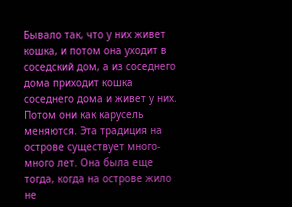Бывало так, что у них живет кошка, и потом она уходит в соседский дом, а из соседнего дома приходит кошка соседнего дома и живет у них. Потом они как карусель меняются. Эта традиция на острове существует много-много лет. Она была еще тогда, когда на острове жило не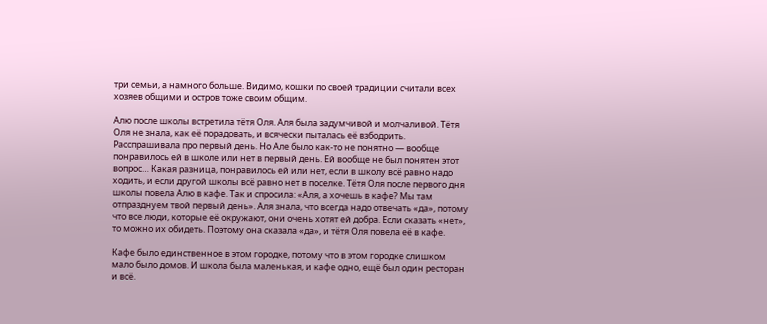три семьи, а намного больше. Видимо, кошки по своей традиции считали всех хозяев общими и остров тоже своим общим.

Алю после школы встретила тётя Оля. Аля была задумчивой и молчаливой. Тётя Оля не знала, как её порадовать, и всячески пыталась её взбодрить. Расспрашивала про первый день. Но Але было как-то не понятно — вообще понравилось ей в школе или нет в первый день. Ей вообще не был понятен этот вопрос… Какая разница, понравилось ей или нет, если в школу всё равно надо ходить, и если другой школы всё равно нет в поселке. Тётя Оля после первого дня школы повела Алю в кафе. Так и спросила: «Аля, а хочешь в кафе? Мы там отпразднуем твой первый день». Аля знала, что всегда надо отвечать «да», потому что все люди, которые её окружают, они очень хотят ей добра. Если сказать «нет», то можно их обидеть. Поэтому она сказала «да», и тётя Оля повела её в кафе.

Кафе было единственное в этом городке, потому что в этом городке слишком мало было домов. И школа была маленькая, и кафе одно, ещё был один ресторан и всё.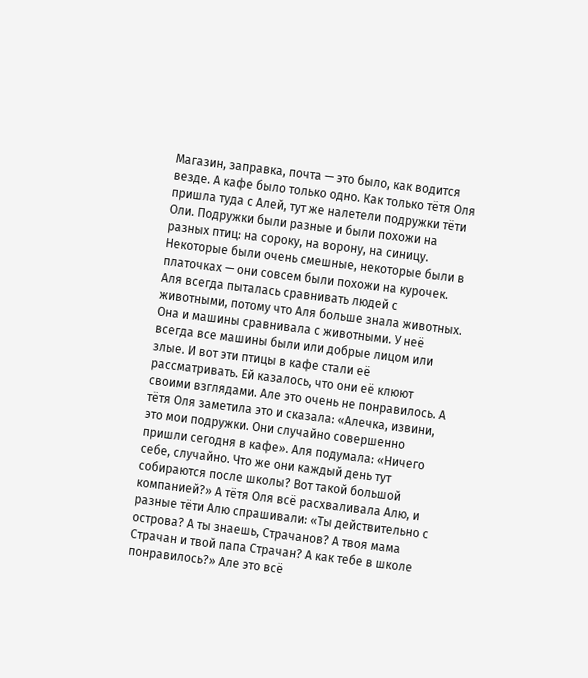Магазин, заправка, почта — это было, как водится везде. А кафе было только одно. Как только тётя Оля пришла туда с Алей, тут же налетели подружки тёти Оли. Подружки были разные и были похожи на разных птиц: на сороку, на ворону, на синицу. Некоторые были очень смешные, некоторые были в платочках — они совсем были похожи на курочек. Аля всегда пыталась сравнивать людей с животными, потому что Аля больше знала животных. Она и машины сравнивала с животными. У неё всегда все машины были или добрые лицом или злые. И вот эти птицы в кафе стали её рассматривать. Ей казалось, что они её клюют своими взглядами. Але это очень не понравилось. А тётя Оля заметила это и сказала: «Алечка, извини, это мои подружки. Они случайно совершенно пришли сегодня в кафе». Аля подумала: «Ничего себе, случайно. Что же они каждый день тут собираются после школы? Вот такой большой компанией?» А тётя Оля всё расхваливала Алю, и разные тёти Алю спрашивали: «Ты действительно с острова? А ты знаешь, Страчанов? А твоя мама Страчан и твой папа Страчан? А как тебе в школе понравилось?» Але это всё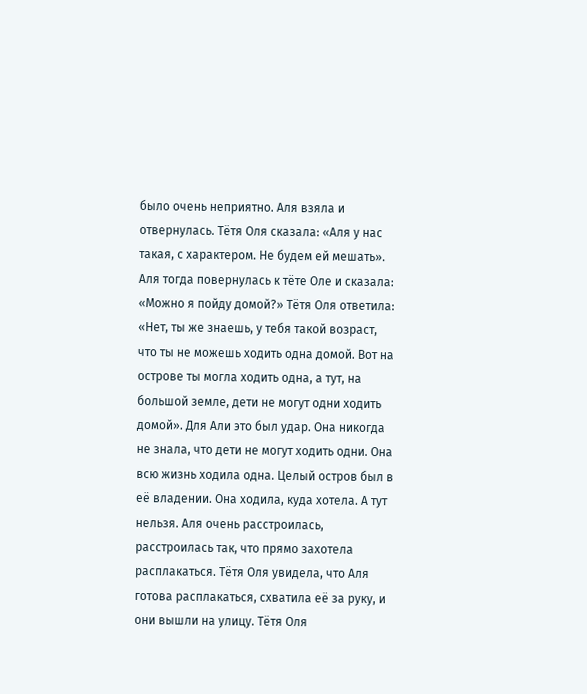было очень неприятно. Аля взяла и отвернулась. Тётя Оля сказала: «Аля у нас такая, с характером. Не будем ей мешать». Аля тогда повернулась к тёте Оле и сказала: «Можно я пойду домой?» Тётя Оля ответила: «Нет, ты же знаешь, у тебя такой возраст, что ты не можешь ходить одна домой. Вот на острове ты могла ходить одна, а тут, на большой земле, дети не могут одни ходить домой». Для Али это был удар. Она никогда не знала, что дети не могут ходить одни. Она всю жизнь ходила одна. Целый остров был в её владении. Она ходила, куда хотела. А тут нельзя. Аля очень расстроилась, расстроилась так, что прямо захотела расплакаться. Тётя Оля увидела, что Аля готова расплакаться, схватила её за руку, и они вышли на улицу. Тётя Оля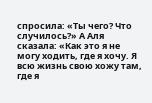спросила: «Ты чего? Что случилось?» А Аля сказала: «Как это я не могу ходить, где я хочу. Я всю жизнь свою хожу там, где я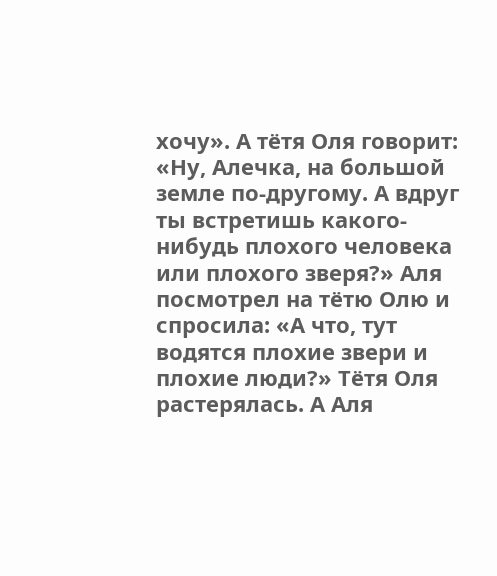хочу». А тётя Оля говорит: «Ну, Алечка, на большой земле по-другому. А вдруг ты встретишь какого-нибудь плохого человека или плохого зверя?» Аля посмотрел на тётю Олю и спросила: «А что, тут водятся плохие звери и плохие люди?» Тётя Оля растерялась. А Аля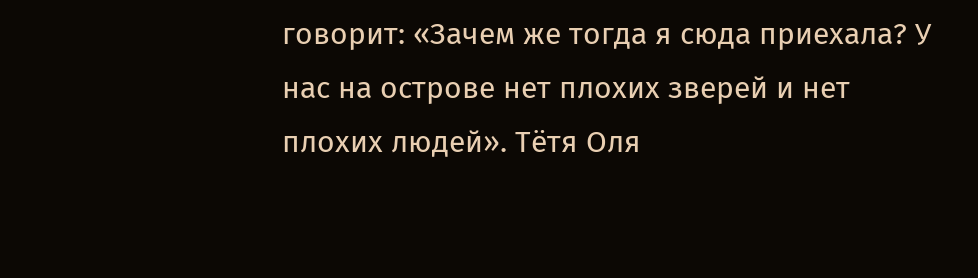говорит: «Зачем же тогда я сюда приехала? У нас на острове нет плохих зверей и нет плохих людей». Тётя Оля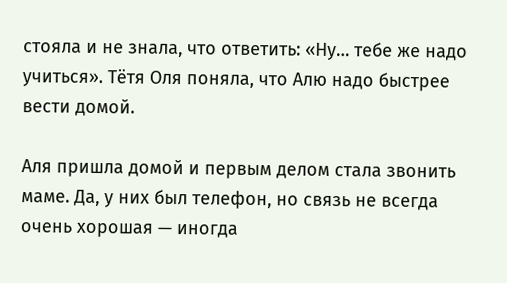стояла и не знала, что ответить: «Ну… тебе же надо учиться». Тётя Оля поняла, что Алю надо быстрее вести домой.

Аля пришла домой и первым делом стала звонить маме. Да, у них был телефон, но связь не всегда очень хорошая — иногда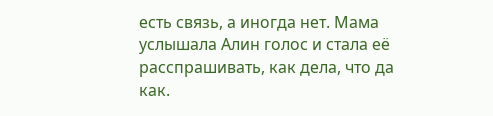есть связь, а иногда нет. Мама услышала Алин голос и стала её расспрашивать, как дела, что да как.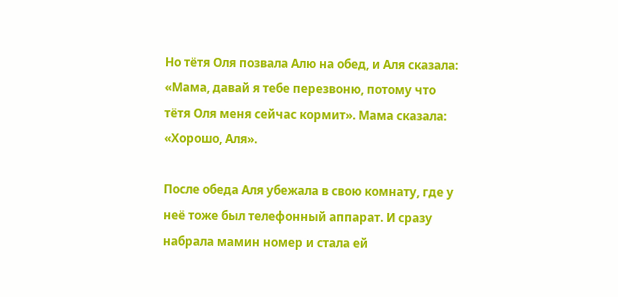Но тётя Оля позвала Алю на обед, и Аля сказала: «Мама, давай я тебе перезвоню, потому что тётя Оля меня сейчас кормит». Мама сказала: «Хорошо, Аля».

После обеда Аля убежала в свою комнату, где у неё тоже был телефонный аппарат. И сразу набрала мамин номер и стала ей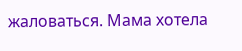жаловаться. Мама хотела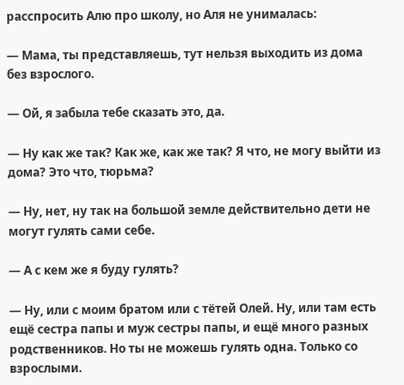расспросить Алю про школу, но Аля не унималась:

— Мама, ты представляешь, тут нельзя выходить из дома без взрослого.

— Ой, я забыла тебе сказать это, да.

— Ну как же так? Как же, как же так? Я что, не могу выйти из дома? Это что, тюрьма?

— Ну, нет, ну так на большой земле действительно дети не могут гулять сами себе.

— А с кем же я буду гулять?

— Ну, или с моим братом или с тётей Олей. Ну, или там есть ещё сестра папы и муж сестры папы, и ещё много разных родственников. Но ты не можешь гулять одна. Только со взрослыми.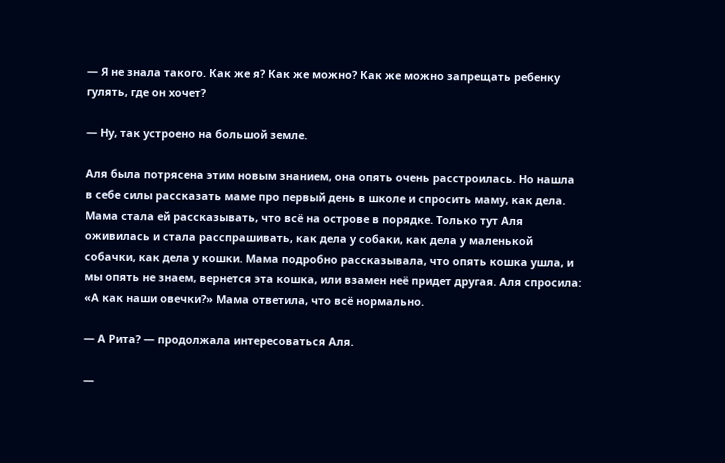— Я не знала такого. Как же я? Как же можно? Как же можно запрещать ребенку гулять, где он хочет?

— Ну, так устроено на большой земле.

Аля была потрясена этим новым знанием, она опять очень расстроилась. Но нашла в себе силы рассказать маме про первый день в школе и спросить маму, как дела. Мама стала ей рассказывать, что всё на острове в порядке. Только тут Аля оживилась и стала расспрашивать, как дела у собаки, как дела у маленькой собачки, как дела у кошки. Мама подробно рассказывала, что опять кошка ушла, и мы опять не знаем, вернется эта кошка, или взамен неё придет другая. Аля спросила: «А как наши овечки?» Мама ответила, что всё нормально.

— А Рита? — продолжала интересоваться Аля.

—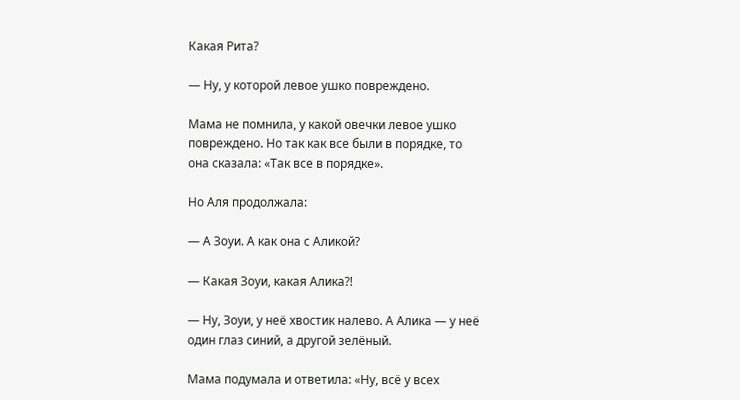Какая Рита?

— Ну, у которой левое ушко повреждено.

Мама не помнила, у какой овечки левое ушко повреждено. Но так как все были в порядке, то она сказала: «Так все в порядке».

Но Аля продолжала:

— А Зоуи. А как она с Аликой?

— Какая Зоуи, какая Алика?!

— Ну, Зоуи, у неё хвостик налево. А Алика — у неё один глаз синий, а другой зелёный.

Мама подумала и ответила: «Ну, всё у всех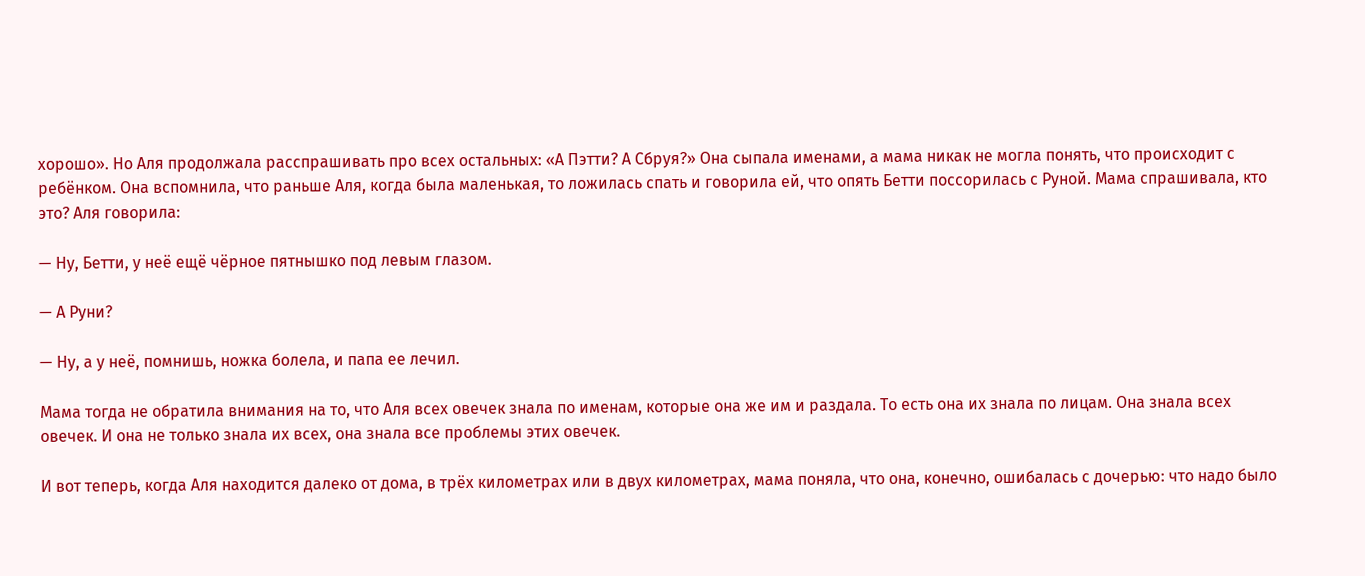хорошо». Но Аля продолжала расспрашивать про всех остальных: «А Пэтти? А Сбруя?» Она сыпала именами, а мама никак не могла понять, что происходит с ребёнком. Она вспомнила, что раньше Аля, когда была маленькая, то ложилась спать и говорила ей, что опять Бетти поссорилась с Руной. Мама спрашивала, кто это? Аля говорила:

— Ну, Бетти, у неё ещё чёрное пятнышко под левым глазом.

— А Руни?

— Ну, а у неё, помнишь, ножка болела, и папа ее лечил.

Мама тогда не обратила внимания на то, что Аля всех овечек знала по именам, которые она же им и раздала. То есть она их знала по лицам. Она знала всех овечек. И она не только знала их всех, она знала все проблемы этих овечек.

И вот теперь, когда Аля находится далеко от дома, в трёх километрах или в двух километрах, мама поняла, что она, конечно, ошибалась с дочерью: что надо было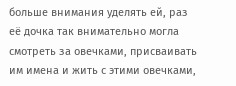больше внимания уделять ей, раз её дочка так внимательно могла смотреть за овечками, присваивать им имена и жить с этими овечками,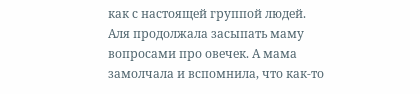как с настоящей группой людей. Аля продолжала засыпать маму вопросами про овечек. А мама замолчала и вспомнила, что как-то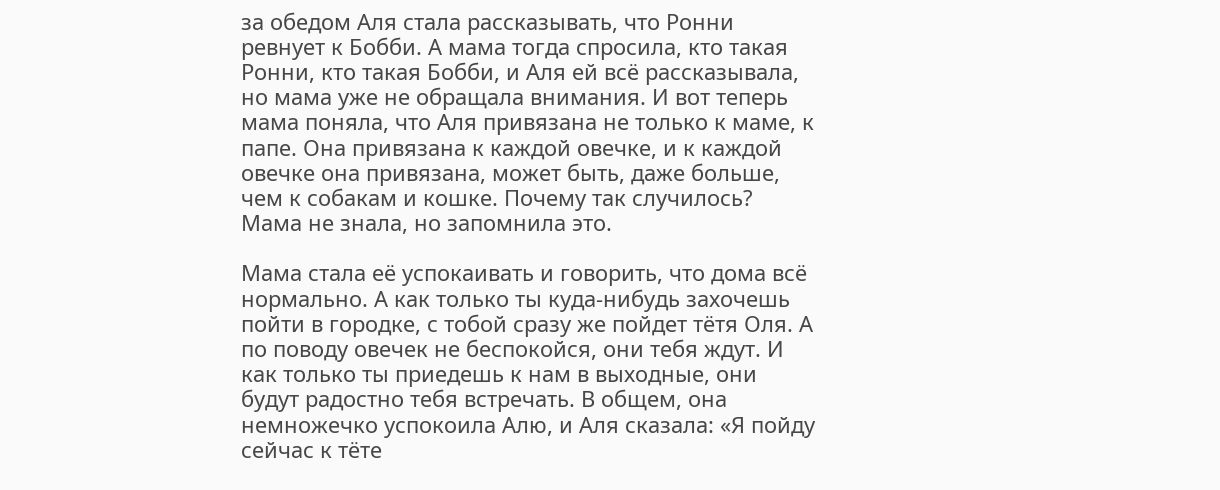за обедом Аля стала рассказывать, что Ронни ревнует к Бобби. А мама тогда спросила, кто такая Ронни, кто такая Бобби, и Аля ей всё рассказывала, но мама уже не обращала внимания. И вот теперь мама поняла, что Аля привязана не только к маме, к папе. Она привязана к каждой овечке, и к каждой овечке она привязана, может быть, даже больше, чем к собакам и кошке. Почему так случилось? Мама не знала, но запомнила это.

Мама стала её успокаивать и говорить, что дома всё нормально. А как только ты куда-нибудь захочешь пойти в городке, с тобой сразу же пойдет тётя Оля. А по поводу овечек не беспокойся, они тебя ждут. И как только ты приедешь к нам в выходные, они будут радостно тебя встречать. В общем, она немножечко успокоила Алю, и Аля сказала: «Я пойду сейчас к тёте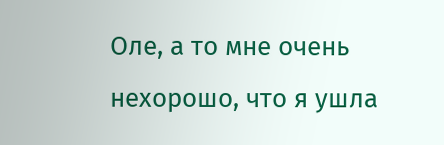Оле, а то мне очень нехорошо, что я ушла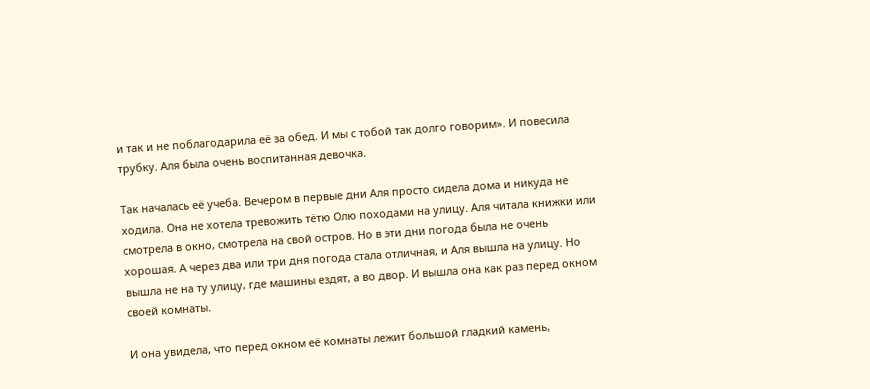и так и не поблагодарила её за обед. И мы с тобой так долго говорим». И повесила трубку. Аля была очень воспитанная девочка.

Так началась её учеба. Вечером в первые дни Аля просто сидела дома и никуда не ходила. Она не хотела тревожить тётю Олю походами на улицу. Аля читала книжки или смотрела в окно, смотрела на свой остров. Но в эти дни погода была не очень хорошая. А через два или три дня погода стала отличная, и Аля вышла на улицу. Но вышла не на ту улицу, где машины ездят, а во двор. И вышла она как раз перед окном своей комнаты.

И она увидела, что перед окном её комнаты лежит большой гладкий камень,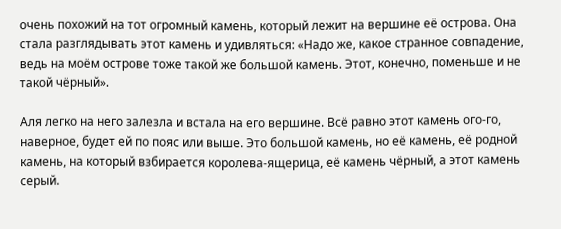очень похожий на тот огромный камень, который лежит на вершине её острова. Она стала разглядывать этот камень и удивляться: «Надо же, какое странное совпадение, ведь на моём острове тоже такой же большой камень. Этот, конечно, поменьше и не такой чёрный».

Аля легко на него залезла и встала на его вершине. Всё равно этот камень ого-го, наверное, будет ей по пояс или выше. Это большой камень, но её камень, её родной камень, на который взбирается королева-ящерица, её камень чёрный, а этот камень серый.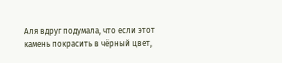Аля вдруг подумала, что если этот камень покрасить в чёрный цвет,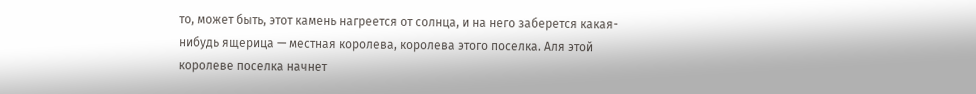то, может быть, этот камень нагреется от солнца, и на него заберется какая-нибудь ящерица — местная королева, королева этого поселка. Аля этой королеве поселка начнет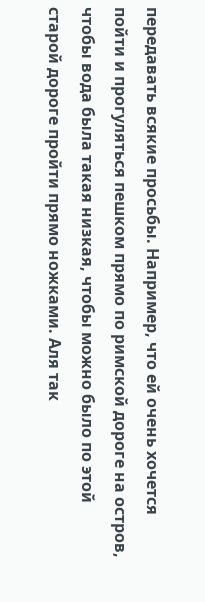передавать всякие просьбы. Например, что ей очень хочется пойти и прогуляться пешком прямо по римской дороге на остров, чтобы вода была такая низкая, чтобы можно было по этой старой дороге пройти прямо ножками. Аля так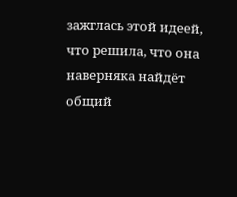зажглась этой идеей, что решила, что она наверняка найдёт общий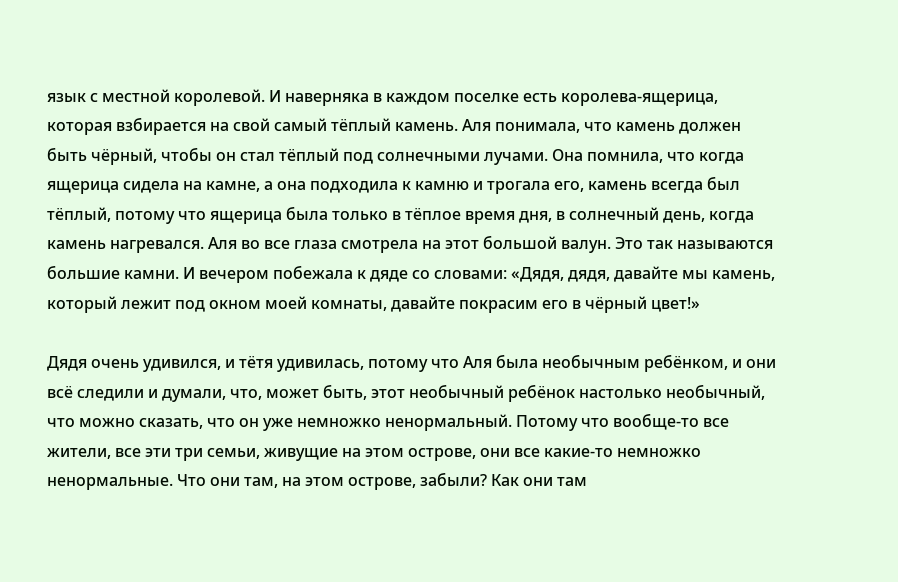язык с местной королевой. И наверняка в каждом поселке есть королева-ящерица, которая взбирается на свой самый тёплый камень. Аля понимала, что камень должен быть чёрный, чтобы он стал тёплый под солнечными лучами. Она помнила, что когда ящерица сидела на камне, а она подходила к камню и трогала его, камень всегда был тёплый, потому что ящерица была только в тёплое время дня, в солнечный день, когда камень нагревался. Аля во все глаза смотрела на этот большой валун. Это так называются большие камни. И вечером побежала к дяде со словами: «Дядя, дядя, давайте мы камень, который лежит под окном моей комнаты, давайте покрасим его в чёрный цвет!»

Дядя очень удивился, и тётя удивилась, потому что Аля была необычным ребёнком, и они всё следили и думали, что, может быть, этот необычный ребёнок настолько необычный, что можно сказать, что он уже немножко ненормальный. Потому что вообще-то все жители, все эти три семьи, живущие на этом острове, они все какие-то немножко ненормальные. Что они там, на этом острове, забыли? Как они там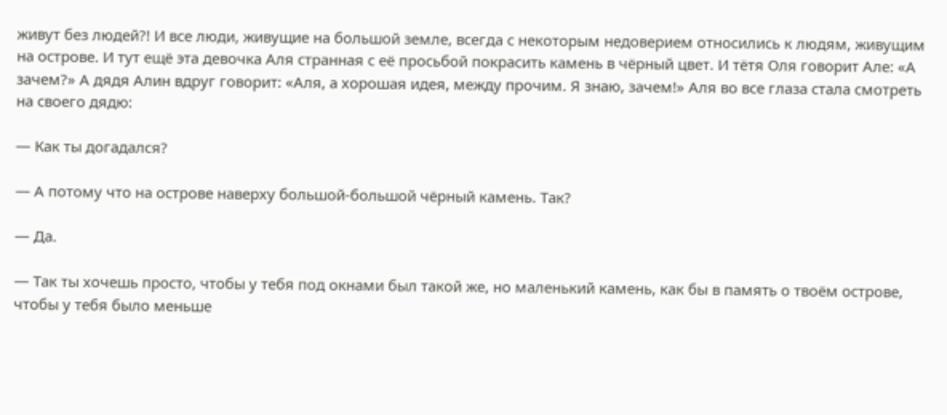живут без людей?! И все люди, живущие на большой земле, всегда с некоторым недоверием относились к людям, живущим на острове. И тут ещё эта девочка Аля странная с её просьбой покрасить камень в чёрный цвет. И тётя Оля говорит Але: «А зачем?» А дядя Алин вдруг говорит: «Аля, а хорошая идея, между прочим. Я знаю, зачем!» Аля во все глаза стала смотреть на своего дядю:

— Как ты догадался?

— А потому что на острове наверху большой-большой чёрный камень. Так?

— Да.

— Так ты хочешь просто, чтобы у тебя под окнами был такой же, но маленький камень, как бы в память о твоём острове, чтобы у тебя было меньше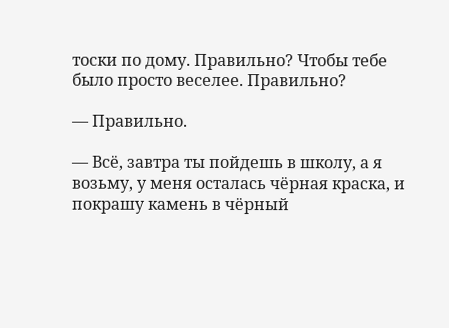тоски по дому. Правильно? Чтобы тебе было просто веселее. Правильно?

— Правильно.

— Всё, завтра ты пойдешь в школу, а я возьму, у меня осталась чёрная краска, и покрашу камень в чёрный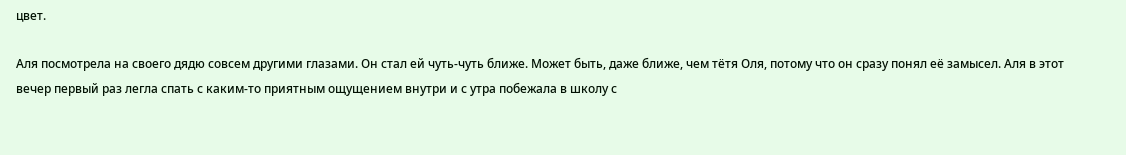цвет.

Аля посмотрела на своего дядю совсем другими глазами. Он стал ей чуть-чуть ближе. Может быть, даже ближе, чем тётя Оля, потому что он сразу понял её замысел. Аля в этот вечер первый раз легла спать с каким-то приятным ощущением внутри и с утра побежала в школу с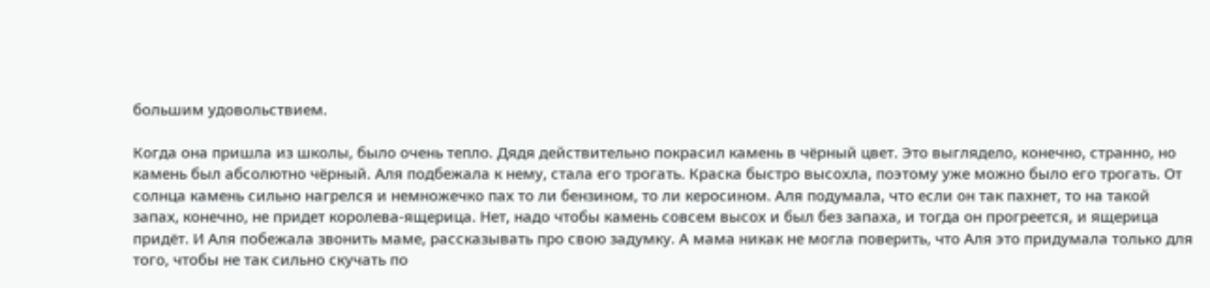большим удовольствием.

Когда она пришла из школы, было очень тепло. Дядя действительно покрасил камень в чёрный цвет. Это выглядело, конечно, странно, но камень был абсолютно чёрный. Аля подбежала к нему, стала его трогать. Краска быстро высохла, поэтому уже можно было его трогать. От солнца камень сильно нагрелся и немножечко пах то ли бензином, то ли керосином. Аля подумала, что если он так пахнет, то на такой запах, конечно, не придет королева-ящерица. Нет, надо чтобы камень совсем высох и был без запаха, и тогда он прогреется, и ящерица придёт. И Аля побежала звонить маме, рассказывать про свою задумку. А мама никак не могла поверить, что Аля это придумала только для того, чтобы не так сильно скучать по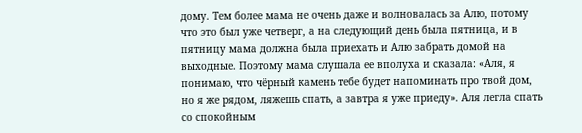дому. Тем более мама не очень даже и волновалась за Алю, потому что это был уже четверг, а на следующий день была пятница, и в пятницу мама должна была приехать и Алю забрать домой на выходные. Поэтому мама слушала ее вполуха и сказала: «Аля, я понимаю, что чёрный камень тебе будет напоминать про твой дом, но я же рядом, ляжешь спать, а завтра я уже приеду». Аля легла спать со спокойным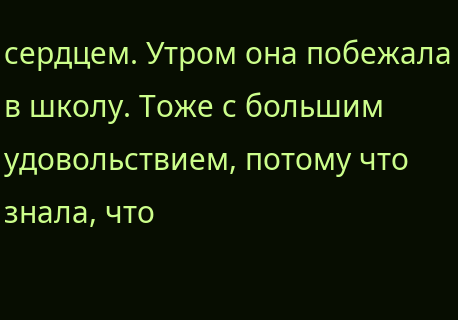сердцем. Утром она побежала в школу. Тоже с большим удовольствием, потому что знала, что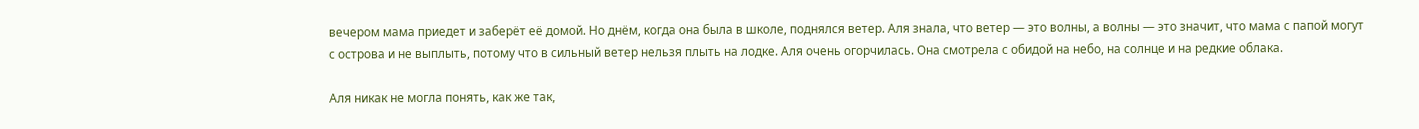вечером мама приедет и заберёт её домой. Но днём, когда она была в школе, поднялся ветер. Аля знала, что ветер — это волны, а волны — это значит, что мама с папой могут с острова и не выплыть, потому что в сильный ветер нельзя плыть на лодке. Аля очень огорчилась. Она смотрела с обидой на небо, на солнце и на редкие облака.

Аля никак не могла понять, как же так,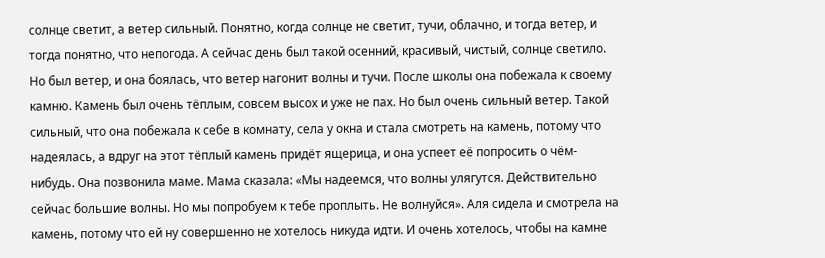солнце светит, а ветер сильный. Понятно, когда солнце не светит, тучи, облачно, и тогда ветер, и тогда понятно, что непогода. А сейчас день был такой осенний, красивый, чистый, солнце светило. Но был ветер, и она боялась, что ветер нагонит волны и тучи. После школы она побежала к своему камню. Камень был очень тёплым, совсем высох и уже не пах. Но был очень сильный ветер. Такой сильный, что она побежала к себе в комнату, села у окна и стала смотреть на камень, потому что надеялась, а вдруг на этот тёплый камень придёт ящерица, и она успеет её попросить о чём-нибудь. Она позвонила маме. Мама сказала: «Мы надеемся, что волны улягутся. Действительно сейчас большие волны. Но мы попробуем к тебе проплыть. Не волнуйся». Аля сидела и смотрела на камень, потому что ей ну совершенно не хотелось никуда идти. И очень хотелось, чтобы на камне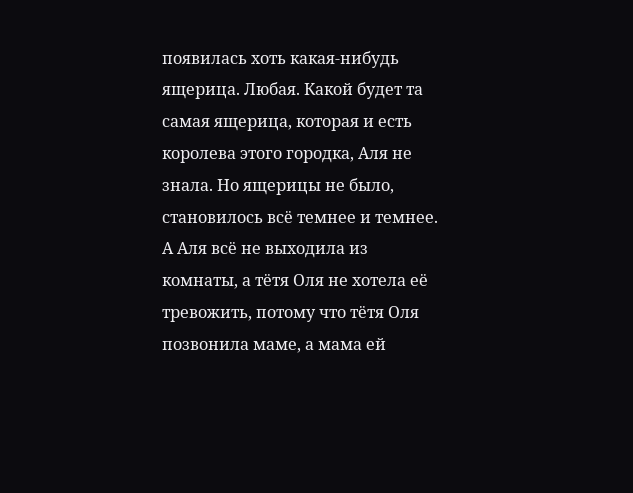появилась хоть какая-нибудь ящерица. Любая. Какой будет та самая ящерица, которая и есть королева этого городка, Аля не знала. Но ящерицы не было, становилось всё темнее и темнее. А Аля всё не выходила из комнаты, а тётя Оля не хотела её тревожить, потому что тётя Оля позвонила маме, а мама ей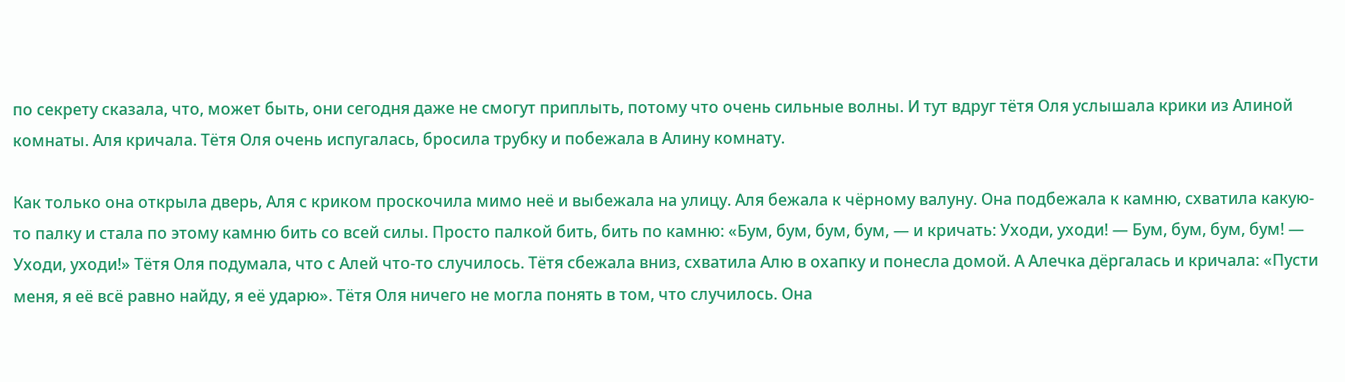по секрету сказала, что, может быть, они сегодня даже не смогут приплыть, потому что очень сильные волны. И тут вдруг тётя Оля услышала крики из Алиной комнаты. Аля кричала. Тётя Оля очень испугалась, бросила трубку и побежала в Алину комнату.

Как только она открыла дверь, Аля с криком проскочила мимо неё и выбежала на улицу. Аля бежала к чёрному валуну. Она подбежала к камню, схватила какую-то палку и стала по этому камню бить со всей силы. Просто палкой бить, бить по камню: «Бум, бум, бум, бум, — и кричать: Уходи, уходи! — Бум, бум, бум, бум! — Уходи, уходи!» Тётя Оля подумала, что с Алей что-то случилось. Тётя сбежала вниз, схватила Алю в охапку и понесла домой. А Алечка дёргалась и кричала: «Пусти меня, я её всё равно найду, я её ударю». Тётя Оля ничего не могла понять в том, что случилось. Она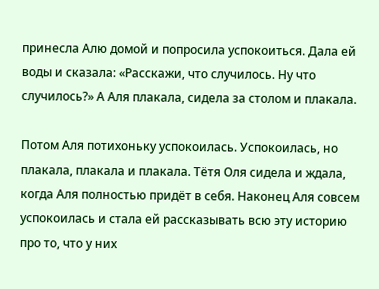принесла Алю домой и попросила успокоиться. Дала ей воды и сказала: «Расскажи, что случилось. Ну что случилось?» А Аля плакала, сидела за столом и плакала.

Потом Аля потихоньку успокоилась. Успокоилась, но плакала, плакала и плакала. Тётя Оля сидела и ждала, когда Аля полностью придёт в себя. Наконец Аля совсем успокоилась и стала ей рассказывать всю эту историю про то, что у них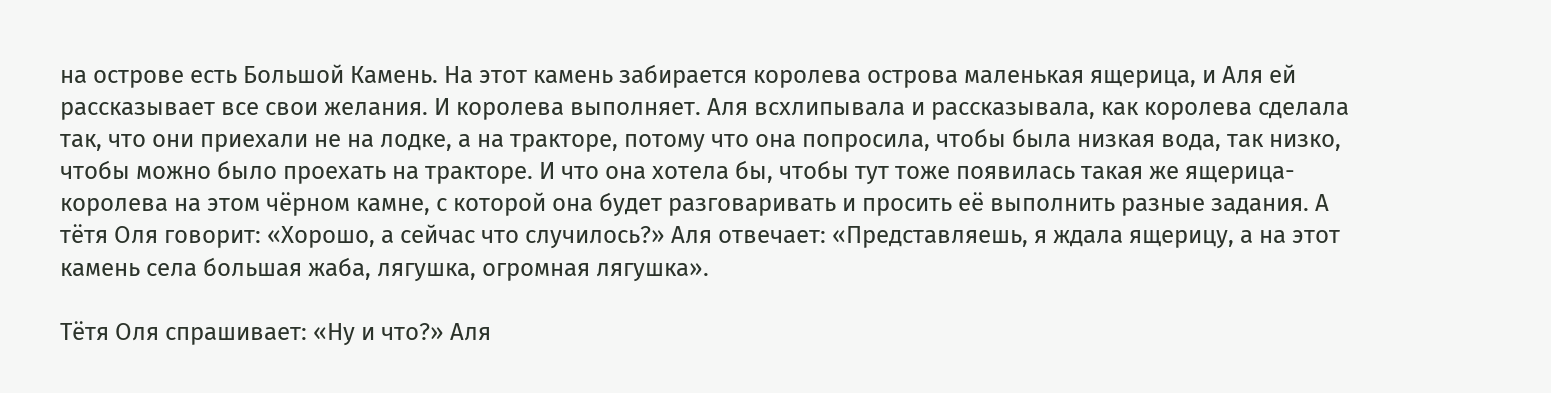на острове есть Большой Камень. На этот камень забирается королева острова маленькая ящерица, и Аля ей рассказывает все свои желания. И королева выполняет. Аля всхлипывала и рассказывала, как королева сделала так, что они приехали не на лодке, а на тракторе, потому что она попросила, чтобы была низкая вода, так низко, чтобы можно было проехать на тракторе. И что она хотела бы, чтобы тут тоже появилась такая же ящерица-королева на этом чёрном камне, с которой она будет разговаривать и просить её выполнить разные задания. А тётя Оля говорит: «Хорошо, а сейчас что случилось?» Аля отвечает: «Представляешь, я ждала ящерицу, а на этот камень села большая жаба, лягушка, огромная лягушка».

Тётя Оля спрашивает: «Ну и что?» Аля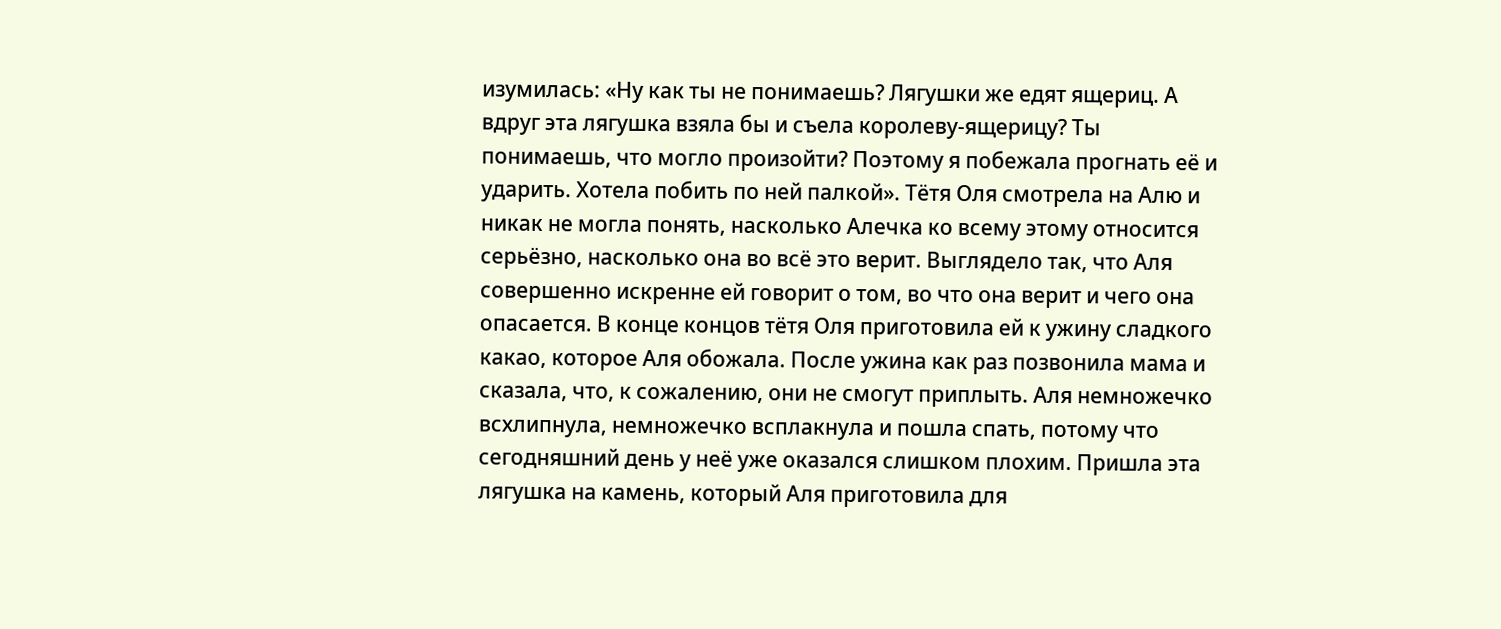изумилась: «Ну как ты не понимаешь? Лягушки же едят ящериц. А вдруг эта лягушка взяла бы и съела королеву-ящерицу? Ты понимаешь, что могло произойти? Поэтому я побежала прогнать её и ударить. Хотела побить по ней палкой». Тётя Оля смотрела на Алю и никак не могла понять, насколько Алечка ко всему этому относится серьёзно, насколько она во всё это верит. Выглядело так, что Аля совершенно искренне ей говорит о том, во что она верит и чего она опасается. В конце концов тётя Оля приготовила ей к ужину сладкого какао, которое Аля обожала. После ужина как раз позвонила мама и сказала, что, к сожалению, они не смогут приплыть. Аля немножечко всхлипнула, немножечко всплакнула и пошла спать, потому что сегодняшний день у неё уже оказался слишком плохим. Пришла эта лягушка на камень, который Аля приготовила для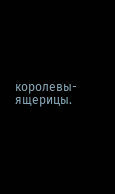королевы-ящерицы.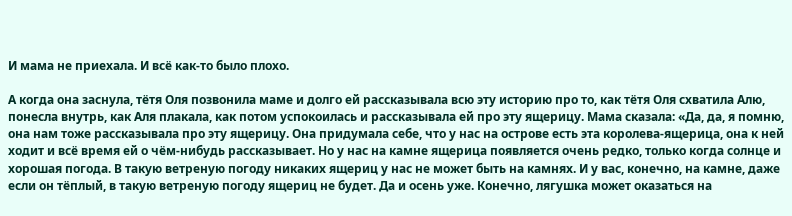И мама не приехала. И всё как-то было плохо.

А когда она заснула, тётя Оля позвонила маме и долго ей рассказывала всю эту историю про то, как тётя Оля схватила Алю, понесла внутрь, как Аля плакала, как потом успокоилась и рассказывала ей про эту ящерицу. Мама сказала: «Да, да, я помню, она нам тоже рассказывала про эту ящерицу. Она придумала себе, что у нас на острове есть эта королева-ящерица, она к ней ходит и всё время ей о чём-нибудь рассказывает. Но у нас на камне ящерица появляется очень редко, только когда солнце и хорошая погода. В такую ветреную погоду никаких ящериц у нас не может быть на камнях. И у вас, конечно, на камне, даже если он тёплый, в такую ветреную погоду ящериц не будет. Да и осень уже. Конечно, лягушка может оказаться на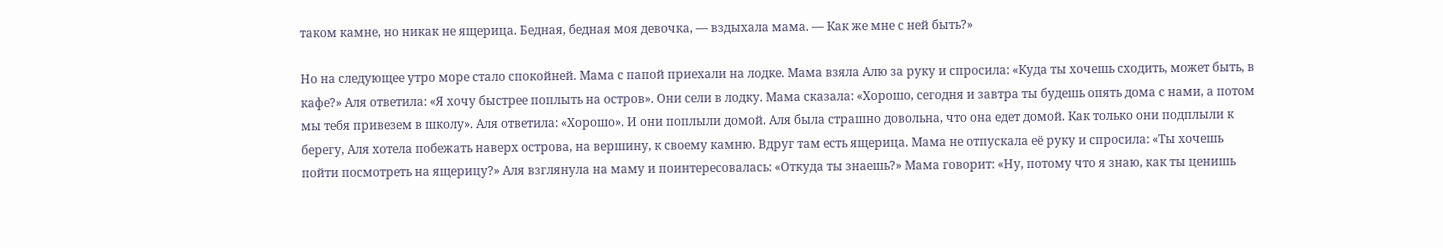таком камне, но никак не ящерица. Бедная, бедная моя девочка, — вздыхала мама. — Как же мне с ней быть?»

Но на следующее утро море стало спокойней. Мама с папой приехали на лодке. Мама взяла Алю за руку и спросила: «Куда ты хочешь сходить, может быть, в кафе?» Аля ответила: «Я хочу быстрее поплыть на остров». Они сели в лодку. Мама сказала: «Хорошо, сегодня и завтра ты будешь опять дома с нами, а потом мы тебя привезем в школу». Аля ответила: «Хорошо». И они поплыли домой. Аля была страшно довольна, что она едет домой. Как только они подплыли к берегу, Аля хотела побежать наверх острова, на вершину, к своему камню. Вдруг там есть ящерица. Мама не отпускала её руку и спросила: «Ты хочешь пойти посмотреть на ящерицу?» Аля взглянула на маму и поинтересовалась: «Откуда ты знаешь?» Мама говорит: «Ну, потому что я знаю, как ты ценишь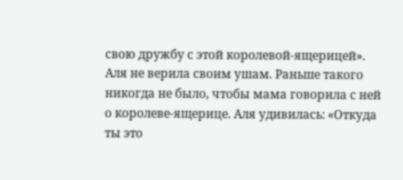свою дружбу с этой королевой-ящерицей». Аля не верила своим ушам. Раньше такого никогда не было, чтобы мама говорила с ней о королеве-ящерице. Аля удивилась: «Откуда ты это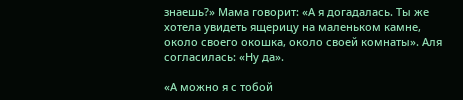знаешь?» Мама говорит: «А я догадалась. Ты же хотела увидеть ящерицу на маленьком камне, около своего окошка, около своей комнаты». Аля согласилась: «Ну да».

«А можно я с тобой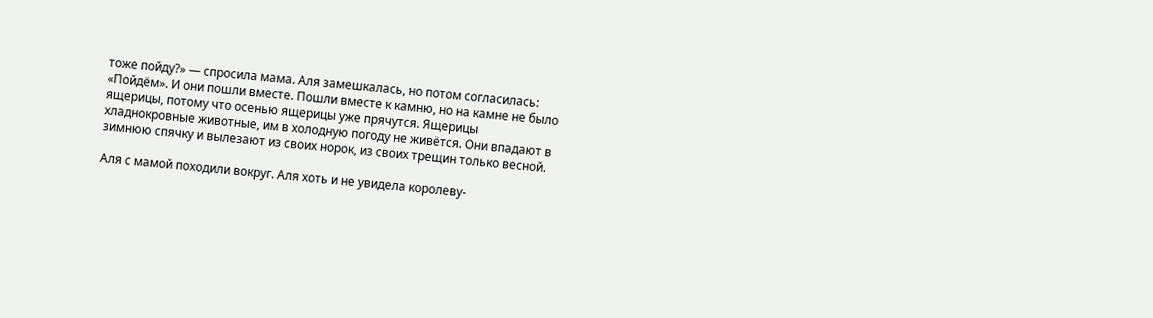тоже пойду?» — спросила мама. Аля замешкалась, но потом согласилась: «Пойдём». И они пошли вместе. Пошли вместе к камню, но на камне не было ящерицы, потому что осенью ящерицы уже прячутся. Ящерицы хладнокровные животные, им в холодную погоду не живётся. Они впадают в зимнюю спячку и вылезают из своих норок, из своих трещин только весной.

Аля с мамой походили вокруг. Аля хоть и не увидела королеву-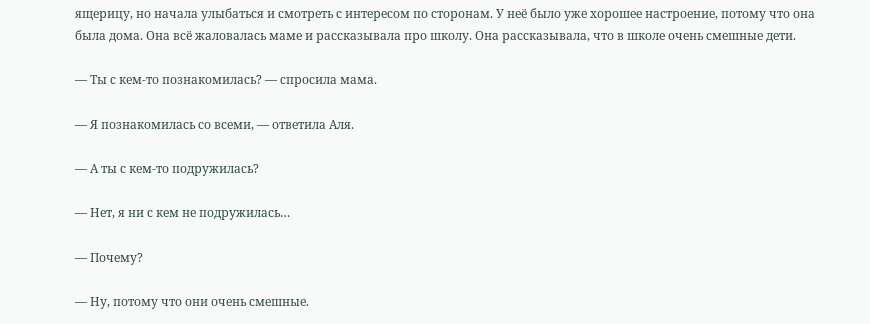ящерицу, но начала улыбаться и смотреть с интересом по сторонам. У неё было уже хорошее настроение, потому что она была дома. Она всё жаловалась маме и рассказывала про школу. Она рассказывала, что в школе очень смешные дети.

— Ты с кем-то познакомилась? — спросила мама.

— Я познакомилась со всеми, — ответила Аля.

— А ты с кем-то подружилась?

— Нет, я ни с кем не подружилась…

— Почему?

— Ну, потому что они очень смешные.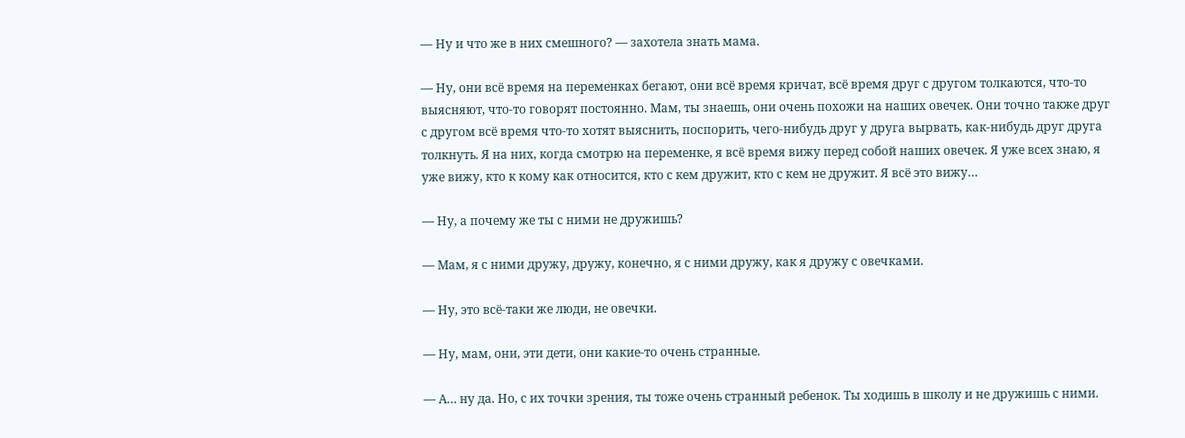— Ну и что же в них смешного? — захотела знать мама.

— Ну, они всё время на переменках бегают, они всё время кричат, всё время друг с другом толкаются, что-то выясняют, что-то говорят постоянно. Мам, ты знаешь, они очень похожи на наших овечек. Они точно также друг с другом всё время что-то хотят выяснить, поспорить, чего-нибудь друг у друга вырвать, как-нибудь друг друга толкнуть. Я на них, когда смотрю на переменке, я всё время вижу перед собой наших овечек. Я уже всех знаю, я уже вижу, кто к кому как относится, кто с кем дружит, кто с кем не дружит. Я всё это вижу…

— Ну, а почему же ты с ними не дружишь?

— Мам, я с ними дружу, дружу, конечно, я с ними дружу, как я дружу с овечками.

— Ну, это всё-таки же люди, не овечки.

— Ну, мам, они, эти дети, они какие-то очень странные.

— А… ну да. Но, с их точки зрения, ты тоже очень странный ребенок. Ты ходишь в школу и не дружишь с ними.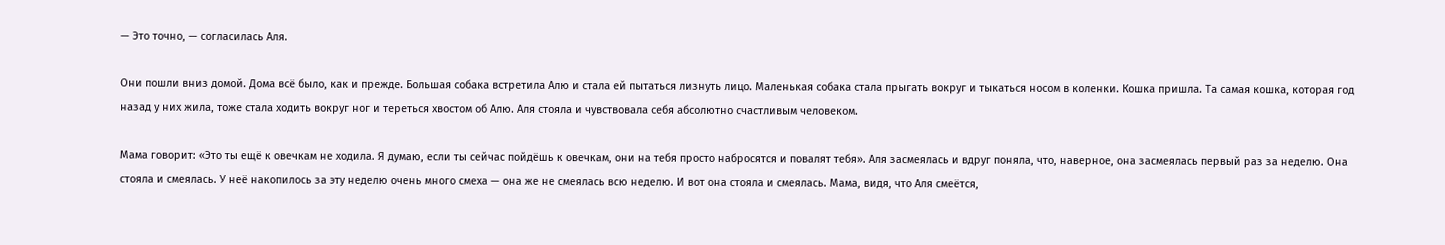— Это точно, — согласилась Аля.

Они пошли вниз домой. Дома всё было, как и прежде. Большая собака встретила Алю и стала ей пытаться лизнуть лицо. Маленькая собака стала прыгать вокруг и тыкаться носом в коленки. Кошка пришла. Та самая кошка, которая год назад у них жила, тоже стала ходить вокруг ног и тереться хвостом об Алю. Аля стояла и чувствовала себя абсолютно счастливым человеком.

Мама говорит: «Это ты ещё к овечкам не ходила. Я думаю, если ты сейчас пойдёшь к овечкам, они на тебя просто набросятся и повалят тебя». Аля засмеялась и вдруг поняла, что, наверное, она засмеялась первый раз за неделю. Она стояла и смеялась. У неё накопилось за эту неделю очень много смеха — она же не смеялась всю неделю. И вот она стояла и смеялась. Мама, видя, что Аля смеётся,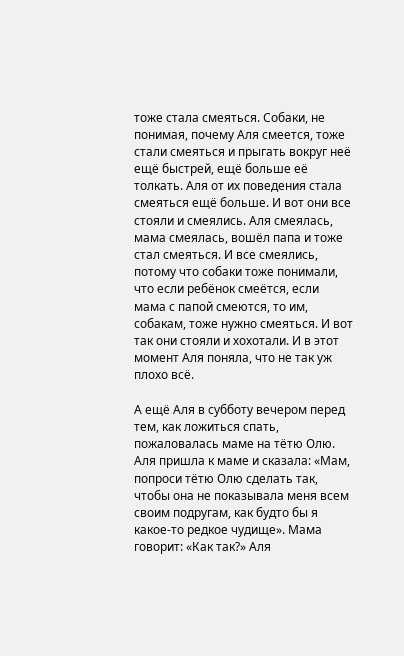тоже стала смеяться. Собаки, не понимая, почему Аля смеется, тоже стали смеяться и прыгать вокруг неё ещё быстрей, ещё больше её толкать. Аля от их поведения стала смеяться ещё больше. И вот они все стояли и смеялись. Аля смеялась, мама смеялась, вошёл папа и тоже стал смеяться. И все смеялись, потому что собаки тоже понимали, что если ребёнок смеётся, если мама с папой смеются, то им, собакам, тоже нужно смеяться. И вот так они стояли и хохотали. И в этот момент Аля поняла, что не так уж плохо всё.

А ещё Аля в субботу вечером перед тем, как ложиться спать, пожаловалась маме на тётю Олю. Аля пришла к маме и сказала: «Мам, попроси тётю Олю сделать так, чтобы она не показывала меня всем своим подругам, как будто бы я какое-то редкое чудище». Мама говорит: «Как так?» Аля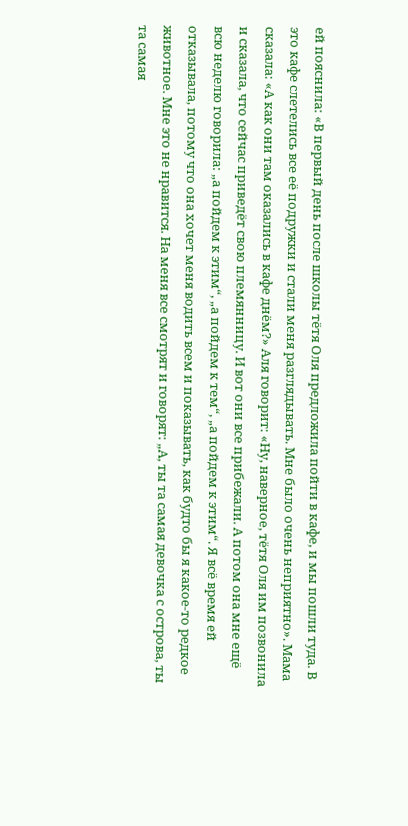ей пояснила: «В первый день после школы тётя Оля предложила пойти в кафе, и мы пошли туда. В это кафе слетелись все её подружки и стали меня разглядывать. Мне было очень неприятно». Мама сказала: «А как они там оказались в кафе днём?» Аля говорит: «Ну, наверное, тётя Оля им позвонила и сказала, что сейчас приведёт свою племянницу. И вот они все прибежали. А потом она мне ещё всю неделю говорила: „а пойдем к этим“, „а пойдем к тем“, „а пойдем к этим“. Я всё время ей отказывала, потому что она хочет меня водить всем и показывать, как будто бы я какое-то редкое животное. Мне это не нравится. На меня все смотрят и говорят: „А, ты та самая девочка с острова, ты та самая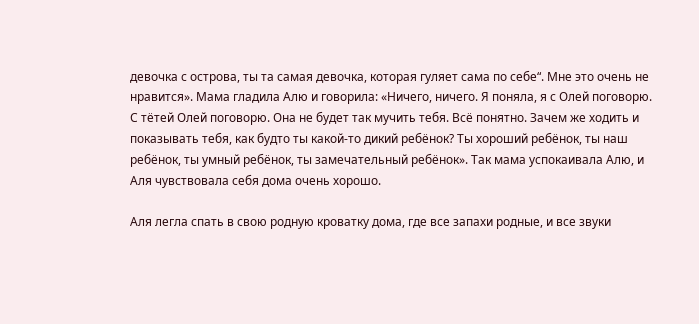девочка с острова, ты та самая девочка, которая гуляет сама по себе“. Мне это очень не нравится». Мама гладила Алю и говорила: «Ничего, ничего. Я поняла, я с Олей поговорю. С тётей Олей поговорю. Она не будет так мучить тебя. Всё понятно. Зачем же ходить и показывать тебя, как будто ты какой-то дикий ребёнок? Ты хороший ребёнок, ты наш ребёнок, ты умный ребёнок, ты замечательный ребёнок». Так мама успокаивала Алю, и Аля чувствовала себя дома очень хорошо.

Аля легла спать в свою родную кроватку дома, где все запахи родные, и все звуки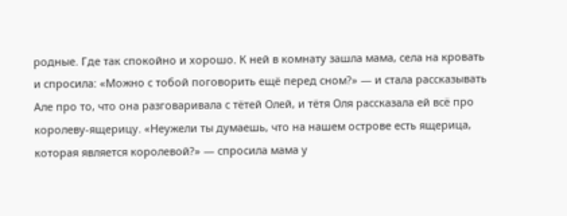родные. Где так спокойно и хорошо. К ней в комнату зашла мама, села на кровать и спросила: «Можно с тобой поговорить ещё перед сном?» — и стала рассказывать Але про то, что она разговаривала с тётей Олей, и тётя Оля рассказала ей всё про королеву-ящерицу. «Неужели ты думаешь, что на нашем острове есть ящерица, которая является королевой?» — спросила мама у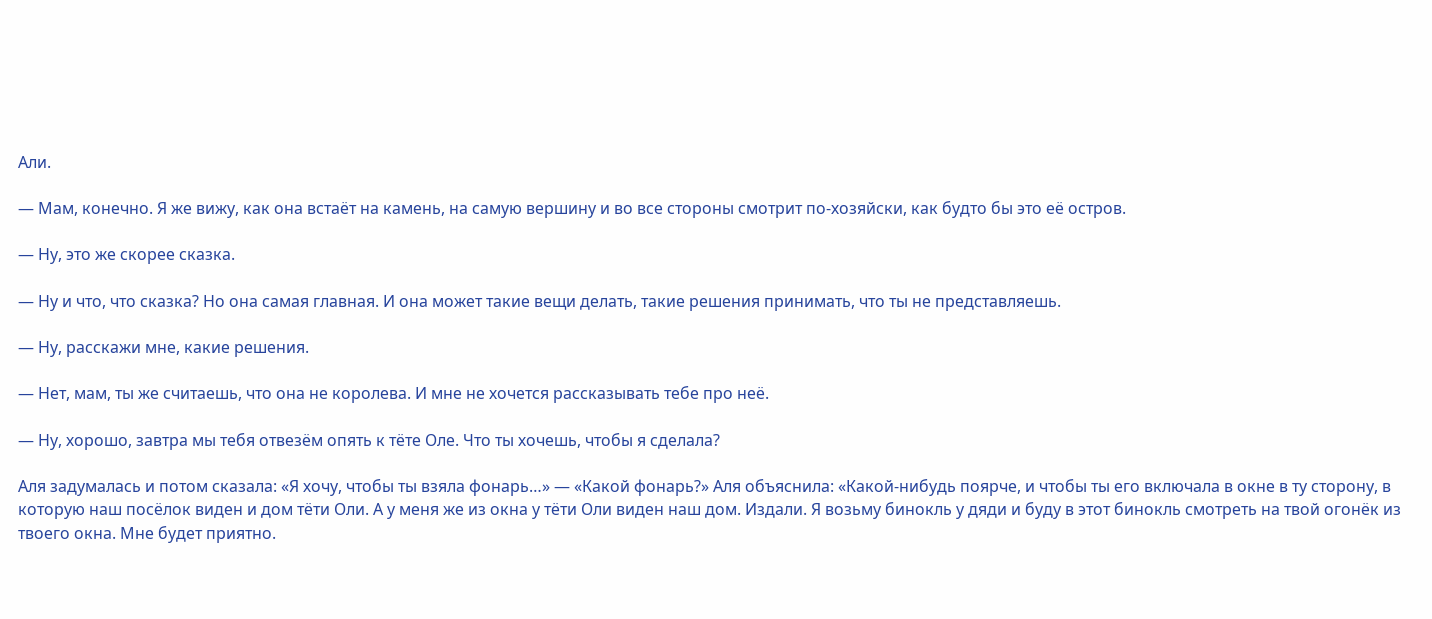Али.

— Мам, конечно. Я же вижу, как она встаёт на камень, на самую вершину и во все стороны смотрит по-хозяйски, как будто бы это её остров.

— Ну, это же скорее сказка.

— Ну и что, что сказка? Но она самая главная. И она может такие вещи делать, такие решения принимать, что ты не представляешь.

— Ну, расскажи мне, какие решения.

— Нет, мам, ты же считаешь, что она не королева. И мне не хочется рассказывать тебе про неё.

— Ну, хорошо, завтра мы тебя отвезём опять к тёте Оле. Что ты хочешь, чтобы я сделала?

Аля задумалась и потом сказала: «Я хочу, чтобы ты взяла фонарь…» — «Какой фонарь?» Аля объяснила: «Какой-нибудь поярче, и чтобы ты его включала в окне в ту сторону, в которую наш посёлок виден и дом тёти Оли. А у меня же из окна у тёти Оли виден наш дом. Издали. Я возьму бинокль у дяди и буду в этот бинокль смотреть на твой огонёк из твоего окна. Мне будет приятно.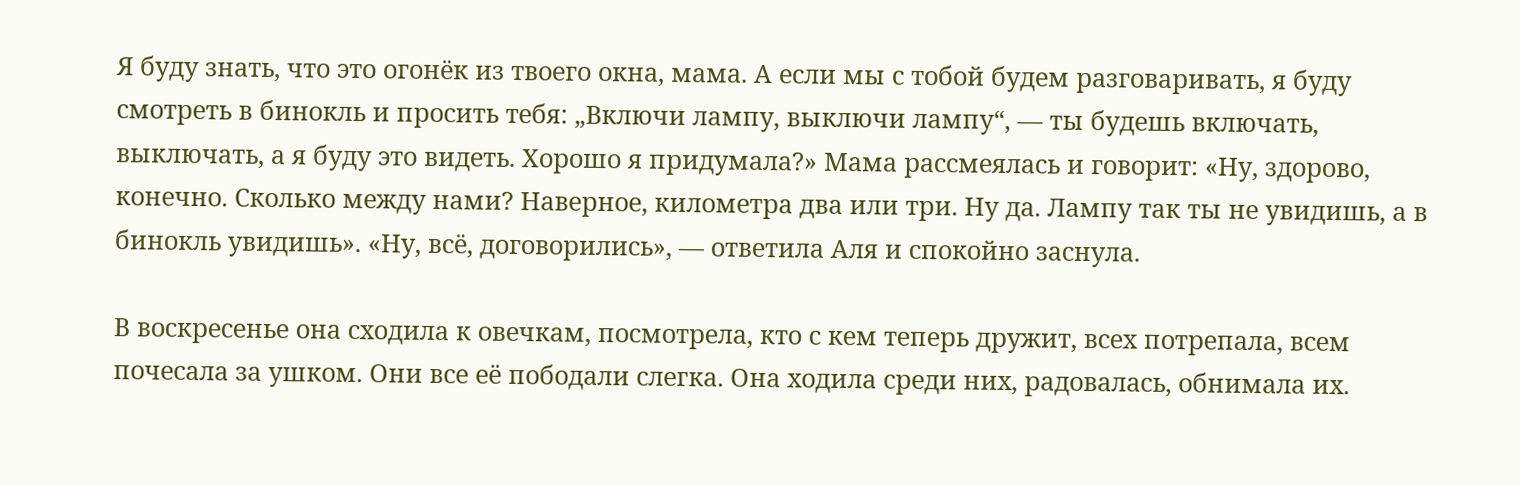Я буду знать, что это огонёк из твоего окна, мама. А если мы с тобой будем разговаривать, я буду смотреть в бинокль и просить тебя: „Включи лампу, выключи лампу“, — ты будешь включать, выключать, а я буду это видеть. Хорошо я придумала?» Мама рассмеялась и говорит: «Ну, здорово, конечно. Сколько между нами? Наверное, километра два или три. Ну да. Лампу так ты не увидишь, а в бинокль увидишь». «Ну, всё, договорились», — ответила Аля и спокойно заснула.

В воскресенье она сходила к овечкам, посмотрела, кто с кем теперь дружит, всех потрепала, всем почесала за ушком. Они все её пободали слегка. Она ходила среди них, радовалась, обнимала их.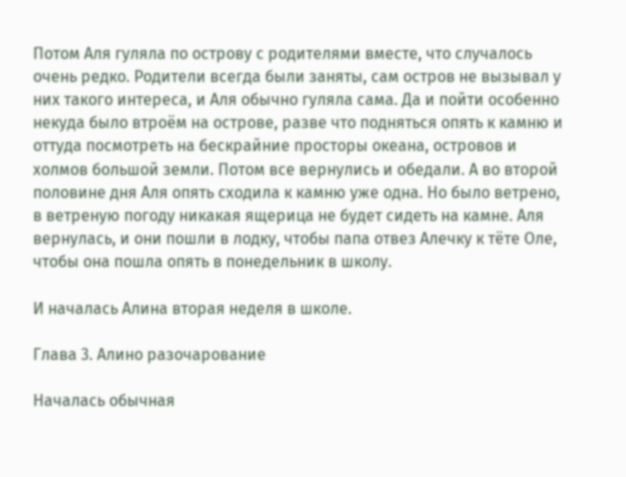Потом Аля гуляла по острову с родителями вместе, что случалось очень редко. Родители всегда были заняты, сам остров не вызывал у них такого интереса, и Аля обычно гуляла сама. Да и пойти особенно некуда было втроём на острове, разве что подняться опять к камню и оттуда посмотреть на бескрайние просторы океана, островов и холмов большой земли. Потом все вернулись и обедали. А во второй половине дня Аля опять сходила к камню уже одна. Но было ветрено, в ветреную погоду никакая ящерица не будет сидеть на камне. Аля вернулась, и они пошли в лодку, чтобы папа отвез Алечку к тёте Оле, чтобы она пошла опять в понедельник в школу.

И началась Алина вторая неделя в школе.

Глава 3. Алино разочарование

Началась обычная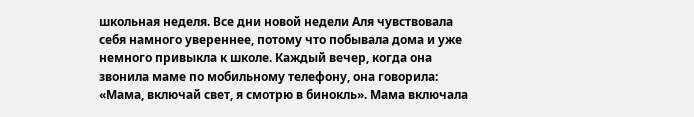школьная неделя. Все дни новой недели Аля чувствовала себя намного увереннее, потому что побывала дома и уже немного привыкла к школе. Каждый вечер, когда она звонила маме по мобильному телефону, она говорила: «Мама, включай свет, я смотрю в бинокль». Мама включала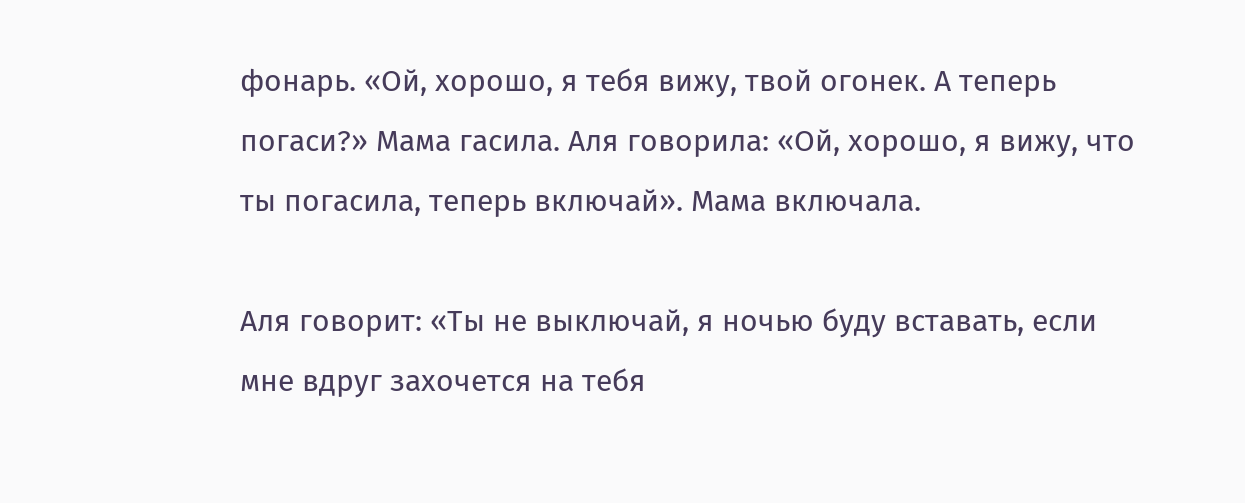фонарь. «Ой, хорошо, я тебя вижу, твой огонек. А теперь погаси?» Мама гасила. Аля говорила: «Ой, хорошо, я вижу, что ты погасила, теперь включай». Мама включала.

Аля говорит: «Ты не выключай, я ночью буду вставать, если мне вдруг захочется на тебя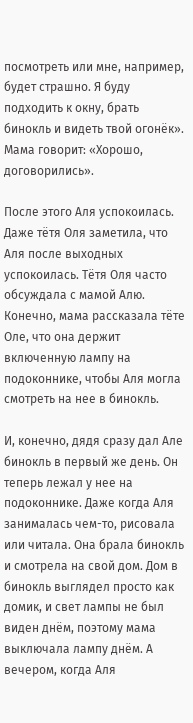посмотреть или мне, например, будет страшно. Я буду подходить к окну, брать бинокль и видеть твой огонёк». Мама говорит: «Хорошо, договорились».

После этого Аля успокоилась. Даже тётя Оля заметила, что Аля после выходных успокоилась. Тётя Оля часто обсуждала с мамой Алю. Конечно, мама рассказала тёте Оле, что она держит включенную лампу на подоконнике, чтобы Аля могла смотреть на нее в бинокль.

И, конечно, дядя сразу дал Але бинокль в первый же день. Он теперь лежал у нее на подоконнике. Даже когда Аля занималась чем-то, рисовала или читала. Она брала бинокль и смотрела на свой дом. Дом в бинокль выглядел просто как домик, и свет лампы не был виден днём, поэтому мама выключала лампу днём. А вечером, когда Аля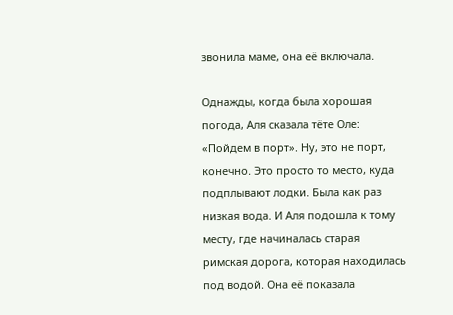звонила маме, она её включала.

Однажды, когда была хорошая погода, Аля сказала тёте Оле: «Пойдем в порт». Ну, это не порт, конечно. Это просто то место, куда подплывают лодки. Была как раз низкая вода. И Аля подошла к тому месту, где начиналась старая римская дорога, которая находилась под водой. Она её показала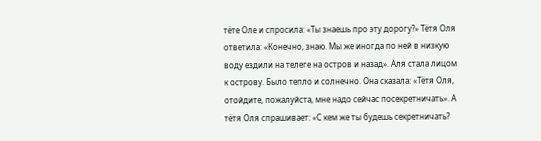тёте Оле и спросила: «Ты знаешь про эту дорогу?» Тётя Оля ответила: «Конечно, знаю. Мы же иногда по ней в низкую воду ездили на телеге на остров и назад». Аля стала лицом к острову. Было тепло и солнечно. Она сказала: «Тётя Оля, отойдите, пожалуйста, мне надо сейчас посекретничать». А тётя Оля спрашивает: «С кем же ты будешь секретничать?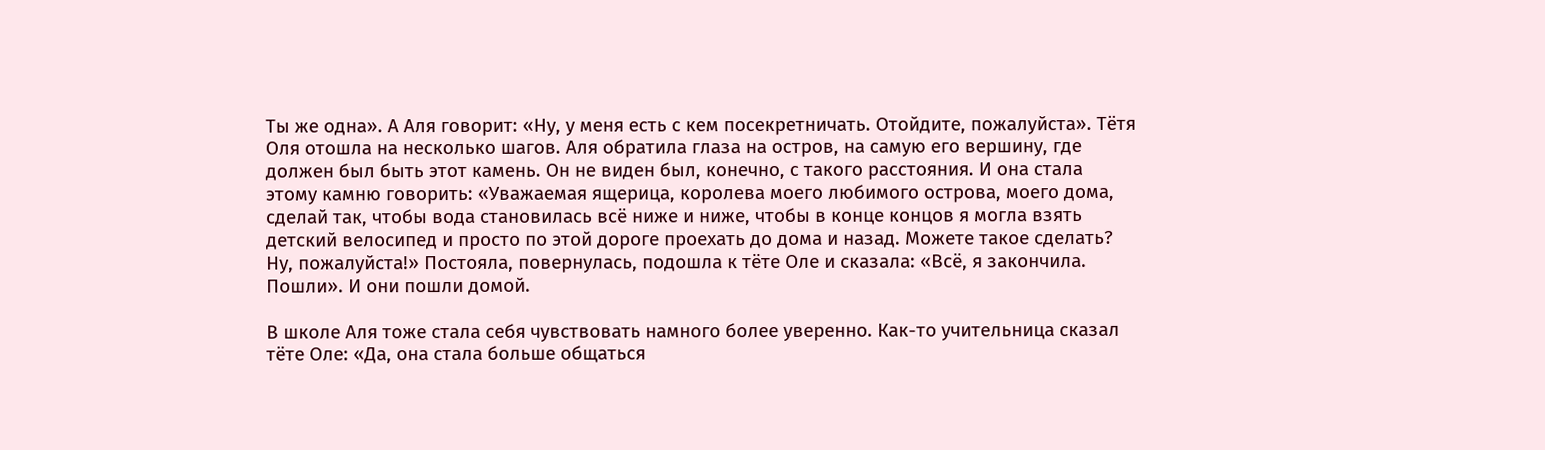Ты же одна». А Аля говорит: «Ну, у меня есть с кем посекретничать. Отойдите, пожалуйста». Тётя Оля отошла на несколько шагов. Аля обратила глаза на остров, на самую его вершину, где должен был быть этот камень. Он не виден был, конечно, с такого расстояния. И она стала этому камню говорить: «Уважаемая ящерица, королева моего любимого острова, моего дома, сделай так, чтобы вода становилась всё ниже и ниже, чтобы в конце концов я могла взять детский велосипед и просто по этой дороге проехать до дома и назад. Можете такое сделать? Ну, пожалуйста!» Постояла, повернулась, подошла к тёте Оле и сказала: «Всё, я закончила. Пошли». И они пошли домой.

В школе Аля тоже стала себя чувствовать намного более уверенно. Как-то учительница сказал тёте Оле: «Да, она стала больше общаться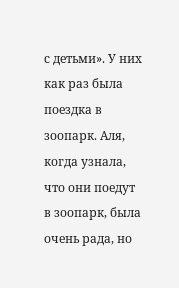с детьми». У них как раз была поездка в зоопарк. Аля, когда узнала, что они поедут в зоопарк, была очень рада, но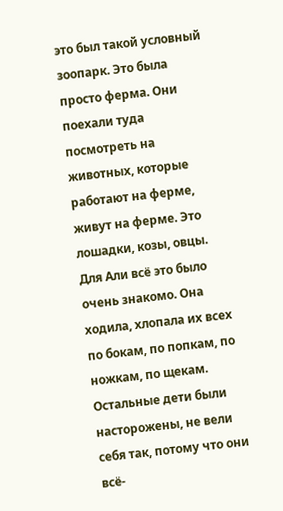это был такой условный зоопарк. Это была просто ферма. Они поехали туда посмотреть на животных, которые работают на ферме, живут на ферме. Это лошадки, козы, овцы. Для Али всё это было очень знакомо. Она ходила, хлопала их всех по бокам, по попкам, по ножкам, по щекам. Остальные дети были насторожены, не вели себя так, потому что они всё-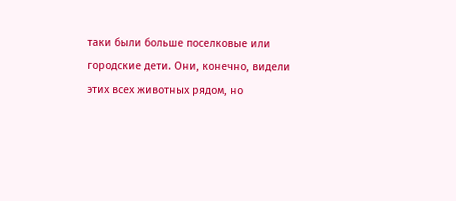таки были больше поселковые или городские дети. Они, конечно, видели этих всех животных рядом, но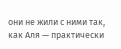они не жили с ними так, как Аля — практически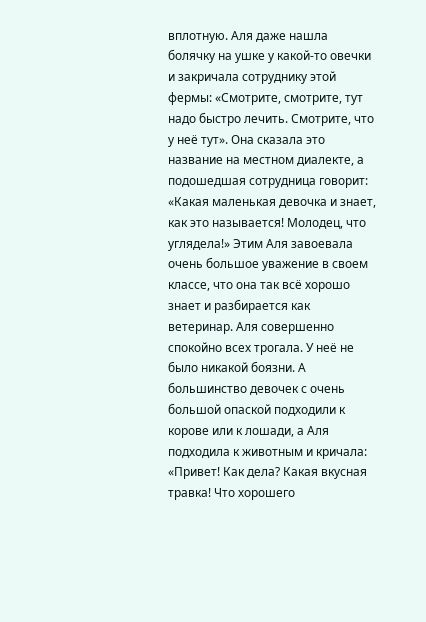вплотную. Аля даже нашла болячку на ушке у какой-то овечки и закричала сотруднику этой фермы: «Смотрите, смотрите, тут надо быстро лечить. Смотрите, что у неё тут». Она сказала это название на местном диалекте, а подошедшая сотрудница говорит: «Какая маленькая девочка и знает, как это называется! Молодец, что углядела!» Этим Аля завоевала очень большое уважение в своем классе, что она так всё хорошо знает и разбирается как ветеринар. Аля совершенно спокойно всех трогала. У неё не было никакой боязни. А большинство девочек с очень большой опаской подходили к корове или к лошади, а Аля подходила к животным и кричала: «Привет! Как дела? Какая вкусная травка! Что хорошего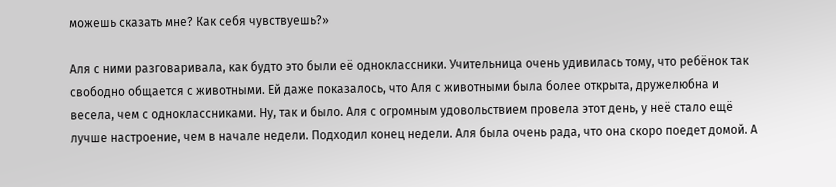можешь сказать мне? Как себя чувствуешь?»

Аля с ними разговаривала, как будто это были её одноклассники. Учительница очень удивилась тому, что ребёнок так свободно общается с животными. Ей даже показалось, что Аля с животными была более открыта, дружелюбна и весела, чем с одноклассниками. Ну, так и было. Аля с огромным удовольствием провела этот день, у неё стало ещё лучше настроение, чем в начале недели. Подходил конец недели. Аля была очень рада, что она скоро поедет домой. А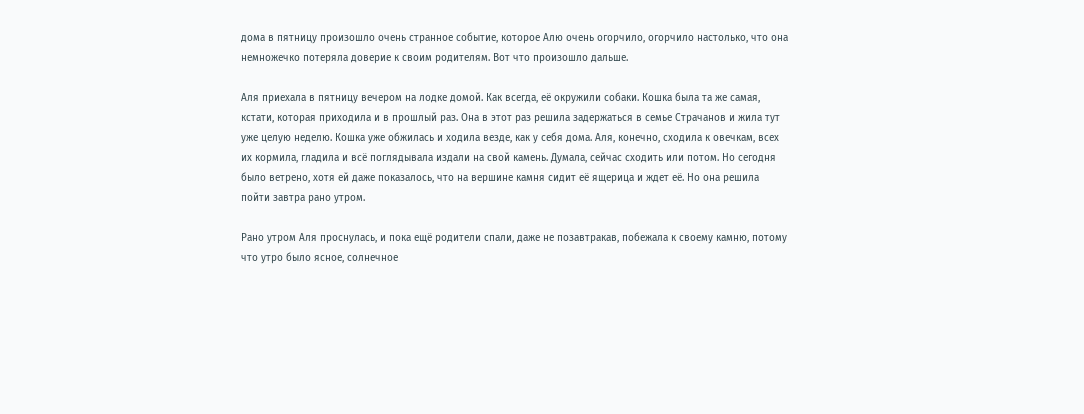дома в пятницу произошло очень странное событие, которое Алю очень огорчило, огорчило настолько, что она немножечко потеряла доверие к своим родителям. Вот что произошло дальше.

Аля приехала в пятницу вечером на лодке домой. Как всегда, её окружили собаки. Кошка была та же самая, кстати, которая приходила и в прошлый раз. Она в этот раз решила задержаться в семье Страчанов и жила тут уже целую неделю. Кошка уже обжилась и ходила везде, как у себя дома. Аля, конечно, сходила к овечкам, всех их кормила, гладила и всё поглядывала издали на свой камень. Думала, сейчас сходить или потом. Но сегодня было ветрено, хотя ей даже показалось, что на вершине камня сидит её ящерица и ждет её. Но она решила пойти завтра рано утром.

Рано утром Аля проснулась, и пока ещё родители спали, даже не позавтракав, побежала к своему камню, потому что утро было ясное, солнечное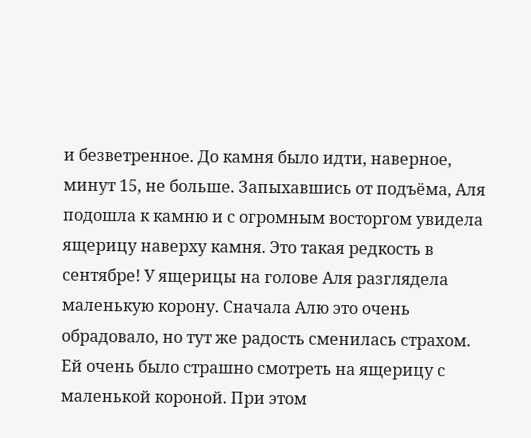и безветренное. До камня было идти, наверное, минут 15, не больше. Запыхавшись от подъёма, Аля подошла к камню и с огромным восторгом увидела ящерицу наверху камня. Это такая редкость в сентябре! У ящерицы на голове Аля разглядела маленькую корону. Сначала Алю это очень обрадовало, но тут же радость сменилась страхом. Ей очень было страшно смотреть на ящерицу с маленькой короной. При этом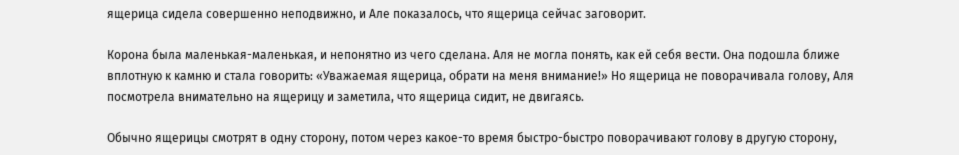ящерица сидела совершенно неподвижно, и Але показалось, что ящерица сейчас заговорит.

Корона была маленькая-маленькая, и непонятно из чего сделана. Аля не могла понять, как ей себя вести. Она подошла ближе вплотную к камню и стала говорить: «Уважаемая ящерица, обрати на меня внимание!» Но ящерица не поворачивала голову, Аля посмотрела внимательно на ящерицу и заметила, что ящерица сидит, не двигаясь.

Обычно ящерицы смотрят в одну сторону, потом через какое-то время быстро-быстро поворачивают голову в другую сторону,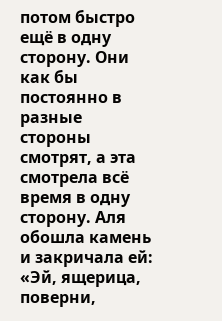потом быстро ещё в одну сторону. Они как бы постоянно в разные стороны смотрят, а эта смотрела всё время в одну сторону. Аля обошла камень и закричала ей: «Эй, ящерица, поверни,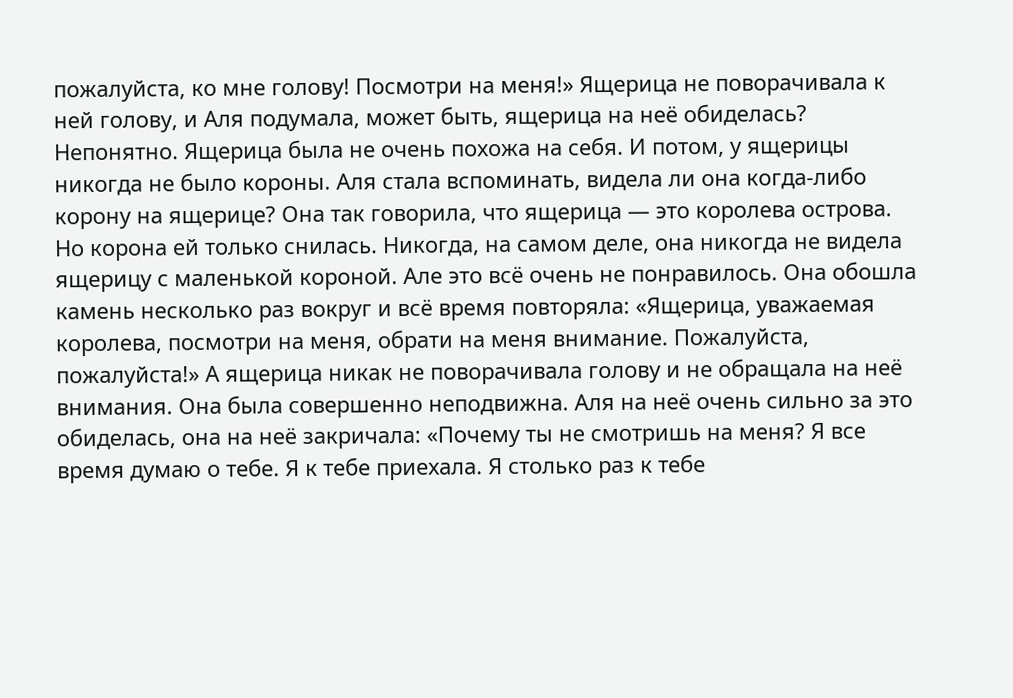пожалуйста, ко мне голову! Посмотри на меня!» Ящерица не поворачивала к ней голову, и Аля подумала, может быть, ящерица на неё обиделась? Непонятно. Ящерица была не очень похожа на себя. И потом, у ящерицы никогда не было короны. Аля стала вспоминать, видела ли она когда-либо корону на ящерице? Она так говорила, что ящерица — это королева острова. Но корона ей только снилась. Никогда, на самом деле, она никогда не видела ящерицу с маленькой короной. Але это всё очень не понравилось. Она обошла камень несколько раз вокруг и всё время повторяла: «Ящерица, уважаемая королева, посмотри на меня, обрати на меня внимание. Пожалуйста, пожалуйста!» А ящерица никак не поворачивала голову и не обращала на неё внимания. Она была совершенно неподвижна. Аля на неё очень сильно за это обиделась, она на неё закричала: «Почему ты не смотришь на меня? Я все время думаю о тебе. Я к тебе приехала. Я столько раз к тебе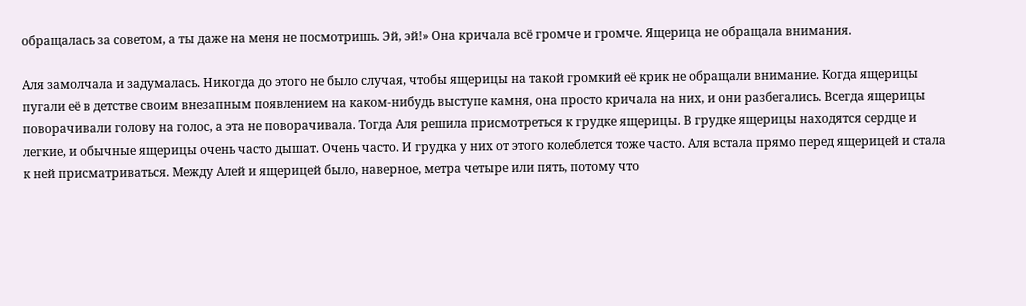обращалась за советом, а ты даже на меня не посмотришь. Эй, эй!» Она кричала всё громче и громче. Ящерица не обращала внимания.

Аля замолчала и задумалась. Никогда до этого не было случая, чтобы ящерицы на такой громкий её крик не обращали внимание. Когда ящерицы пугали её в детстве своим внезапным появлением на каком-нибудь выступе камня, она просто кричала на них, и они разбегались. Всегда ящерицы поворачивали голову на голос, а эта не поворачивала. Тогда Аля решила присмотреться к грудке ящерицы. В грудке ящерицы находятся сердце и легкие, и обычные ящерицы очень часто дышат. Очень часто. И грудка у них от этого колеблется тоже часто. Аля встала прямо перед ящерицей и стала к ней присматриваться. Между Алей и ящерицей было, наверное, метра четыре или пять, потому что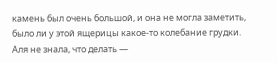камень был очень большой, и она не могла заметить, было ли у этой ящерицы какое-то колебание грудки. Аля не знала, что делать —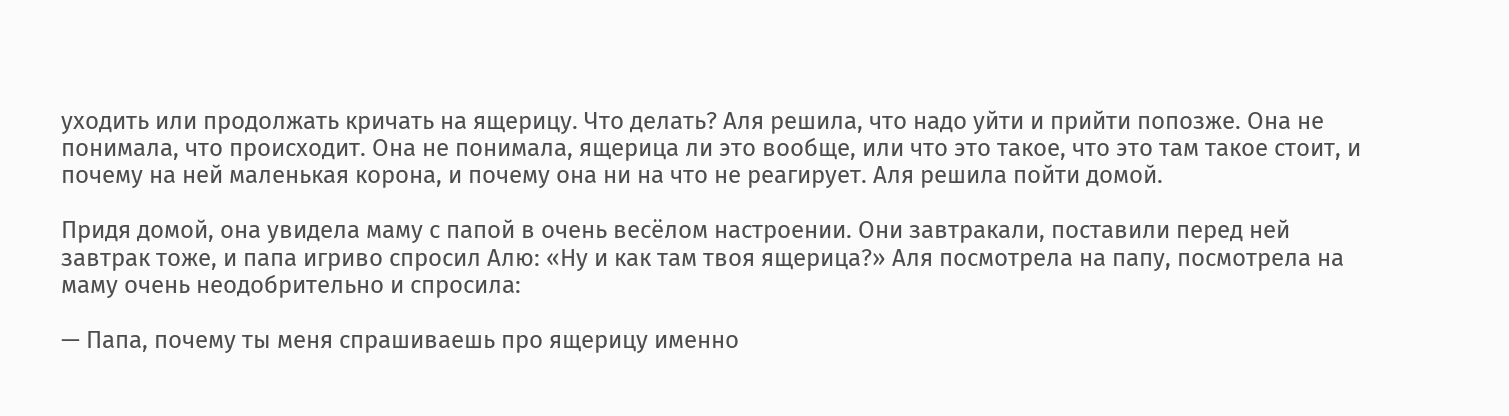уходить или продолжать кричать на ящерицу. Что делать? Аля решила, что надо уйти и прийти попозже. Она не понимала, что происходит. Она не понимала, ящерица ли это вообще, или что это такое, что это там такое стоит, и почему на ней маленькая корона, и почему она ни на что не реагирует. Аля решила пойти домой.

Придя домой, она увидела маму с папой в очень весёлом настроении. Они завтракали, поставили перед ней завтрак тоже, и папа игриво спросил Алю: «Ну и как там твоя ящерица?» Аля посмотрела на папу, посмотрела на маму очень неодобрительно и спросила:

— Папа, почему ты меня спрашиваешь про ящерицу именно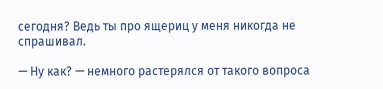сегодня? Ведь ты про ящериц у меня никогда не спрашивал.

— Ну как? — немного растерялся от такого вопроса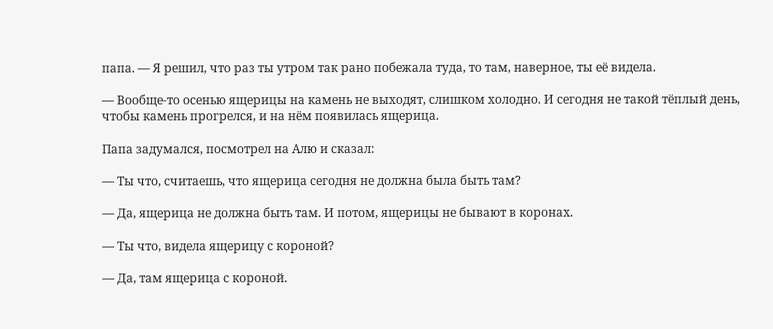папа. — Я решил, что раз ты утром так рано побежала туда, то там, наверное, ты её видела.

— Вообще-то осенью ящерицы на камень не выходят, слишком холодно. И сегодня не такой тёплый день, чтобы камень прогрелся, и на нём появилась ящерица.

Папа задумался, посмотрел на Алю и сказал:

— Ты что, считаешь, что ящерица сегодня не должна была быть там?

— Да, ящерица не должна быть там. И потом, ящерицы не бывают в коронах.

— Ты что, видела ящерицу с короной?

— Да, там ящерица с короной.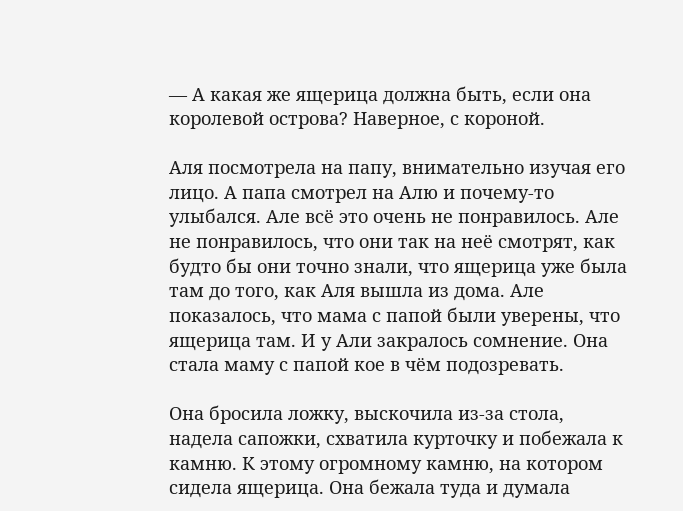— А какая же ящерица должна быть, если она королевой острова? Наверное, с короной.

Аля посмотрела на папу, внимательно изучая его лицо. А папа смотрел на Алю и почему-то улыбался. Але всё это очень не понравилось. Але не понравилось, что они так на неё смотрят, как будто бы они точно знали, что ящерица уже была там до того, как Аля вышла из дома. Але показалось, что мама с папой были уверены, что ящерица там. И у Али закралось сомнение. Она стала маму с папой кое в чём подозревать.

Она бросила ложку, выскочила из-за стола, надела сапожки, схватила курточку и побежала к камню. К этому огромному камню, на котором сидела ящерица. Она бежала туда и думала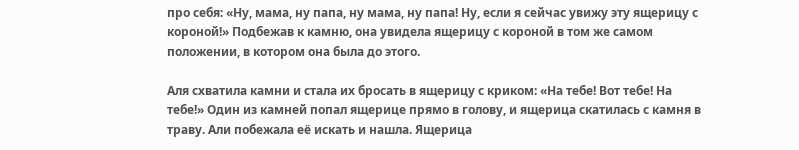про себя: «Ну, мама, ну папа, ну мама, ну папа! Ну, если я сейчас увижу эту ящерицу с короной!» Подбежав к камню, она увидела ящерицу с короной в том же самом положении, в котором она была до этого.

Аля схватила камни и стала их бросать в ящерицу с криком: «На тебе! Вот тебе! На тебе!» Один из камней попал ящерице прямо в голову, и ящерица скатилась с камня в траву. Али побежала её искать и нашла. Ящерица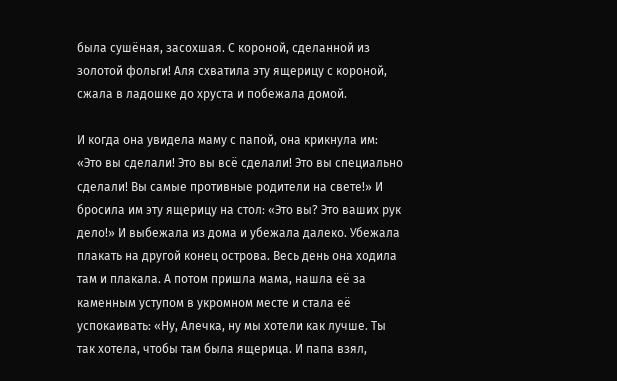была сушёная, засохшая. С короной, сделанной из золотой фольги! Аля схватила эту ящерицу с короной, сжала в ладошке до хруста и побежала домой.

И когда она увидела маму с папой, она крикнула им: «Это вы сделали! Это вы всё сделали! Это вы специально сделали! Вы самые противные родители на свете!» И бросила им эту ящерицу на стол: «Это вы? Это ваших рук дело!» И выбежала из дома и убежала далеко. Убежала плакать на другой конец острова. Весь день она ходила там и плакала. А потом пришла мама, нашла её за каменным уступом в укромном месте и стала её успокаивать: «Ну, Алечка, ну мы хотели как лучше. Ты так хотела, чтобы там была ящерица. И папа взял,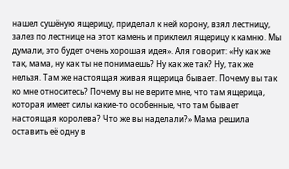нашел сушёную ящерицу, приделал к ней корону, взял лестницу, залез по лестнице на этот камень и приклеил ящерицу к камню. Мы думали, это будет очень хорошая идея». Аля говорит: «Ну как же так, мама, ну как ты не понимаешь? Ну как же так? Ну, так же нельзя. Там же настоящая живая ящерица бывает. Почему вы так ко мне относитесь? Почему вы не верите мне, что там ящерица, которая имеет силы какие-то особенные, что там бывает настоящая королева? Что же вы наделали?» Мама решила оставить её одну в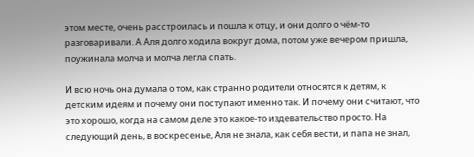этом месте, очень расстроилась и пошла к отцу, и они долго о чём-то разговаривали. А Аля долго ходила вокруг дома, потом уже вечером пришла, поужинала молча и молча легла спать.

И всю ночь она думала о том, как странно родители относятся к детям, к детским идеям и почему они поступают именно так. И почему они считают, что это хорошо, когда на самом деле это какое-то издевательство просто. На следующий день, в воскресенье, Аля не знала, как себя вести, и папа не знал,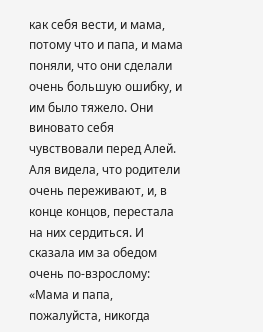как себя вести, и мама, потому что и папа, и мама поняли, что они сделали очень большую ошибку, и им было тяжело. Они виновато себя чувствовали перед Алей. Аля видела, что родители очень переживают, и, в конце концов, перестала на них сердиться. И сказала им за обедом очень по-взрослому: «Мама и папа, пожалуйста, никогда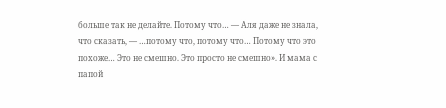больше так не делайте. Потому что… — Аля даже не знала, что сказать, — …потому что, потому что… Потому что это похоже… Это не смешно. Это просто не смешно». И мама с папой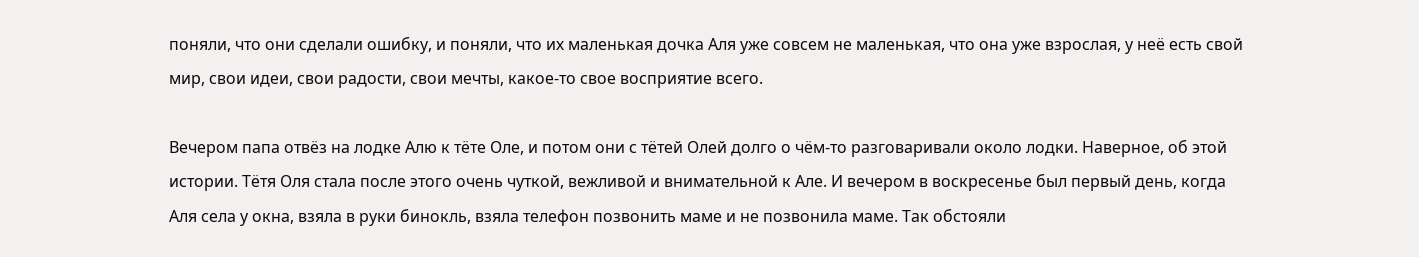поняли, что они сделали ошибку, и поняли, что их маленькая дочка Аля уже совсем не маленькая, что она уже взрослая, у неё есть свой мир, свои идеи, свои радости, свои мечты, какое-то свое восприятие всего.

Вечером папа отвёз на лодке Алю к тёте Оле, и потом они с тётей Олей долго о чём-то разговаривали около лодки. Наверное, об этой истории. Тётя Оля стала после этого очень чуткой, вежливой и внимательной к Але. И вечером в воскресенье был первый день, когда Аля села у окна, взяла в руки бинокль, взяла телефон позвонить маме и не позвонила маме. Так обстояли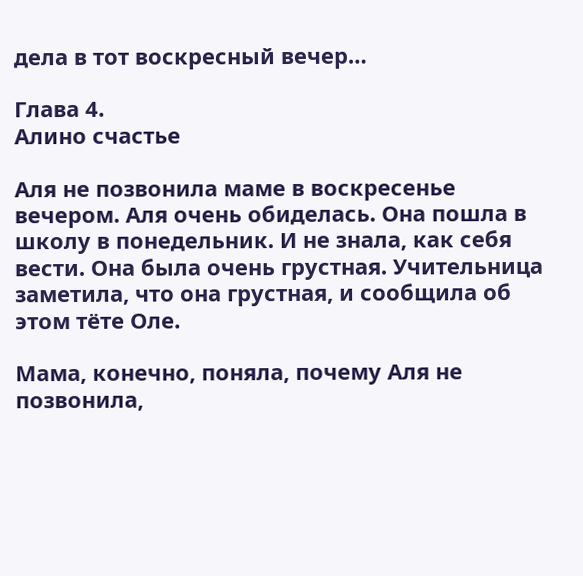дела в тот воскресный вечер…

Глава 4.
Алино счастье

Аля не позвонила маме в воскресенье вечером. Аля очень обиделась. Она пошла в школу в понедельник. И не знала, как себя вести. Она была очень грустная. Учительница заметила, что она грустная, и сообщила об этом тёте Оле.

Мама, конечно, поняла, почему Аля не позвонила,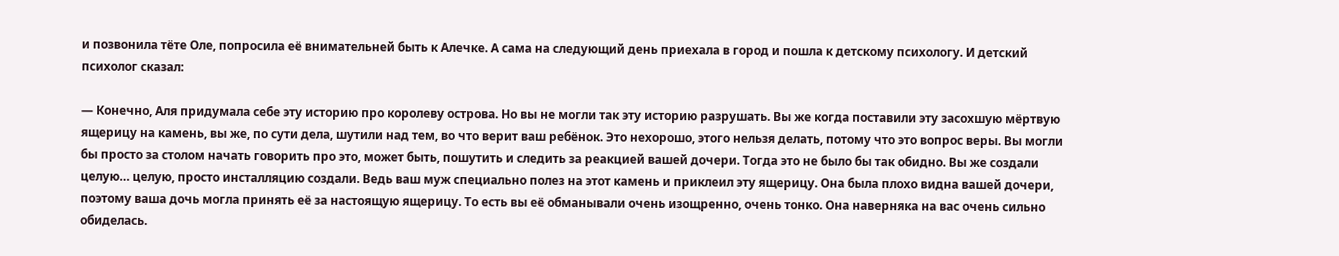и позвонила тёте Оле, попросила её внимательней быть к Алечке. А сама на следующий день приехала в город и пошла к детскому психологу. И детский психолог сказал:

— Конечно, Аля придумала себе эту историю про королеву острова. Но вы не могли так эту историю разрушать. Вы же когда поставили эту засохшую мёртвую ящерицу на камень, вы же, по сути дела, шутили над тем, во что верит ваш ребёнок. Это нехорошо, этого нельзя делать, потому что это вопрос веры. Вы могли бы просто за столом начать говорить про это, может быть, пошутить и следить за реакцией вашей дочери. Тогда это не было бы так обидно. Вы же создали целую… целую, просто инсталляцию создали. Ведь ваш муж специально полез на этот камень и приклеил эту ящерицу. Она была плохо видна вашей дочери, поэтому ваша дочь могла принять её за настоящую ящерицу. То есть вы её обманывали очень изощренно, очень тонко. Она наверняка на вас очень сильно обиделась.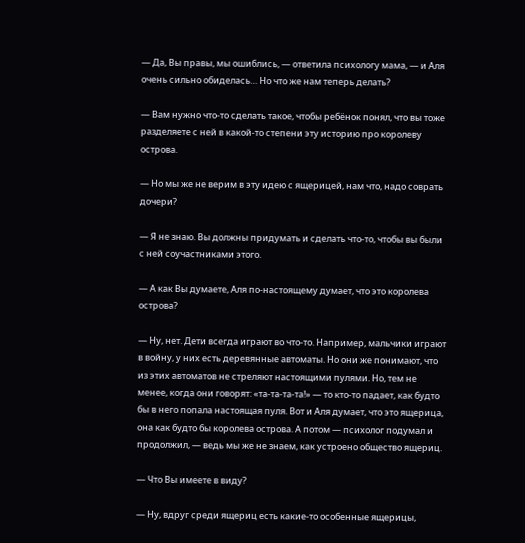— Да, Вы правы, мы ошиблись, — ответила психологу мама, — и Аля очень сильно обиделась… Но что же нам теперь делать?

— Вам нужно что-то сделать такое, чтобы ребёнок понял, что вы тоже разделяете с ней в какой-то степени эту историю про королеву острова.

— Но мы же не верим в эту идею с ящерицей, нам что, надо соврать дочери?

— Я не знаю. Вы должны придумать и сделать что-то, чтобы вы были с ней соучастниками этого.

— А как Вы думаете, Аля по-настоящему думает, что это королева острова?

— Ну, нет. Дети всегда играют во что-то. Например, мальчики играют в войну, у них есть деревянные автоматы. Но они же понимают, что из этих автоматов не стреляют настоящими пулями. Но, тем не менее, когда они говорят: «та-та-та-та!» — то кто-то падает, как будто бы в него попала настоящая пуля. Вот и Аля думает, что это ящерица, она как будто бы королева острова. А потом — психолог подумал и продолжил, — ведь мы же не знаем, как устроено общество ящериц.

— Что Вы имеете в виду?

— Ну, вдруг среди ящериц есть какие-то особенные ящерицы,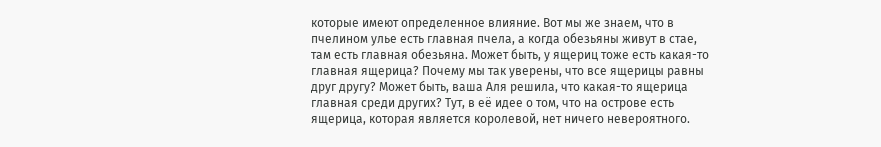которые имеют определенное влияние. Вот мы же знаем, что в пчелином улье есть главная пчела, а когда обезьяны живут в стае, там есть главная обезьяна. Может быть, у ящериц тоже есть какая-то главная ящерица? Почему мы так уверены, что все ящерицы равны друг другу? Может быть, ваша Аля решила, что какая-то ящерица главная среди других? Тут, в её идее о том, что на острове есть ящерица, которая является королевой, нет ничего невероятного.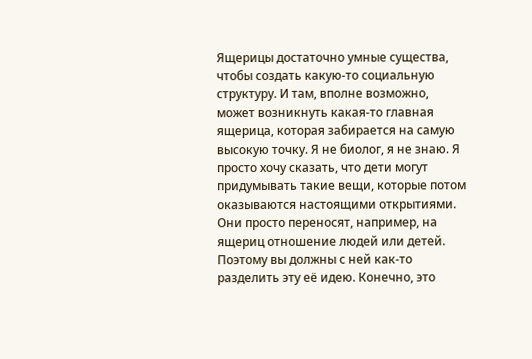Ящерицы достаточно умные существа, чтобы создать какую-то социальную структуру. И там, вполне возможно, может возникнуть какая-то главная ящерица, которая забирается на самую высокую точку. Я не биолог, я не знаю. Я просто хочу сказать, что дети могут придумывать такие вещи, которые потом оказываются настоящими открытиями. Они просто переносят, например, на ящериц отношение людей или детей. Поэтому вы должны с ней как-то разделить эту её идею. Конечно, это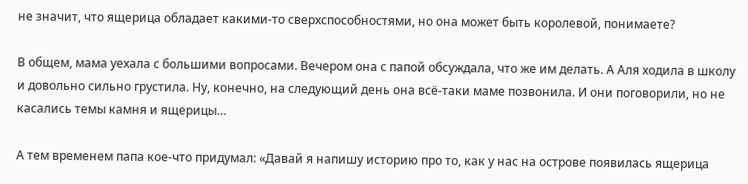не значит, что ящерица обладает какими-то сверхспособностями, но она может быть королевой, понимаете?

В общем, мама уехала с большими вопросами. Вечером она с папой обсуждала, что же им делать. А Аля ходила в школу и довольно сильно грустила. Ну, конечно, на следующий день она всё-таки маме позвонила. И они поговорили, но не касались темы камня и ящерицы…

А тем временем папа кое-что придумал: «Давай я напишу историю про то, как у нас на острове появилась ящерица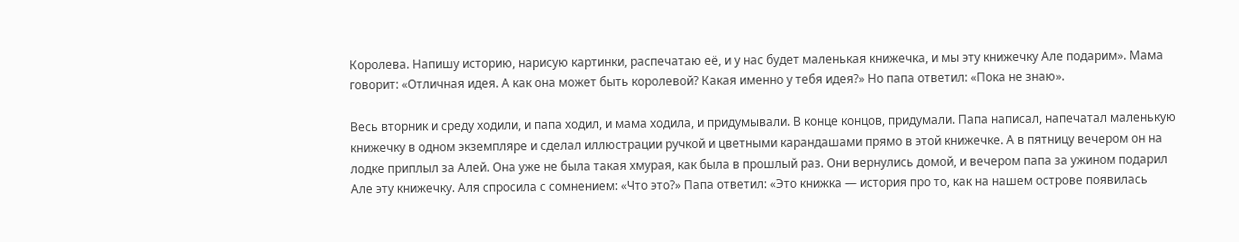Королева. Напишу историю, нарисую картинки, распечатаю её, и у нас будет маленькая книжечка, и мы эту книжечку Але подарим». Мама говорит: «Отличная идея. А как она может быть королевой? Какая именно у тебя идея?» Но папа ответил: «Пока не знаю».

Весь вторник и среду ходили, и папа ходил, и мама ходила, и придумывали. В конце концов, придумали. Папа написал, напечатал маленькую книжечку в одном экземпляре и сделал иллюстрации ручкой и цветными карандашами прямо в этой книжечке. А в пятницу вечером он на лодке приплыл за Алей. Она уже не была такая хмурая, как была в прошлый раз. Они вернулись домой, и вечером папа за ужином подарил Але эту книжечку. Аля спросила с сомнением: «Что это?» Папа ответил: «Это книжка — история про то, как на нашем острове появилась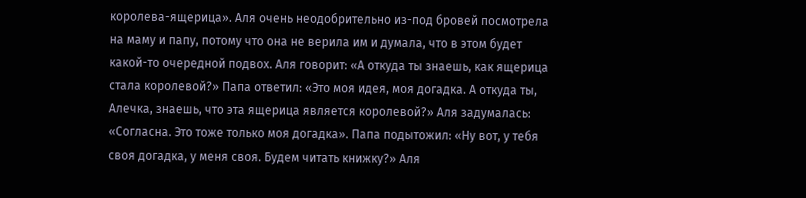королева-ящерица». Аля очень неодобрительно из-под бровей посмотрела на маму и папу, потому что она не верила им и думала, что в этом будет какой-то очередной подвох. Аля говорит: «А откуда ты знаешь, как ящерица стала королевой?» Папа ответил: «Это моя идея, моя догадка. А откуда ты, Алечка, знаешь, что эта ящерица является королевой?» Аля задумалась: «Согласна. Это тоже только моя догадка». Папа подытожил: «Ну вот, у тебя своя догадка, у меня своя. Будем читать книжку?» Аля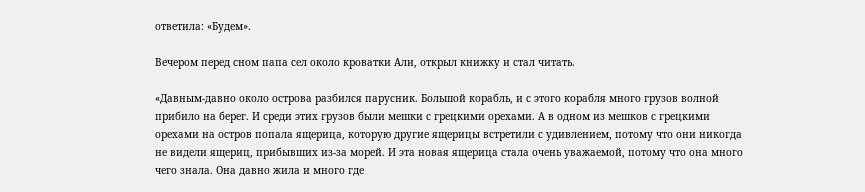ответила: «Будем».

Вечером перед сном папа сел около кроватки Али, открыл книжку и стал читать.

«Давным-давно около острова разбился парусник. Большой корабль, и с этого корабля много грузов волной прибило на берег. И среди этих грузов были мешки с грецкими орехами. А в одном из мешков с грецкими орехами на остров попала ящерица, которую другие ящерицы встретили с удивлением, потому что они никогда не видели ящериц, прибывших из-за морей. И эта новая ящерица стала очень уважаемой, потому что она много чего знала. Она давно жила и много где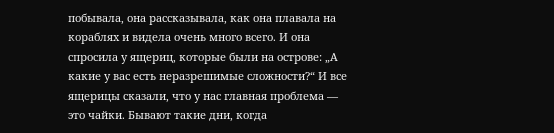побывала, она рассказывала, как она плавала на кораблях и видела очень много всего. И она спросила у ящериц, которые были на острове: „А какие у вас есть неразрешимые сложности?“ И все ящерицы сказали, что у нас главная проблема — это чайки. Бывают такие дни, когда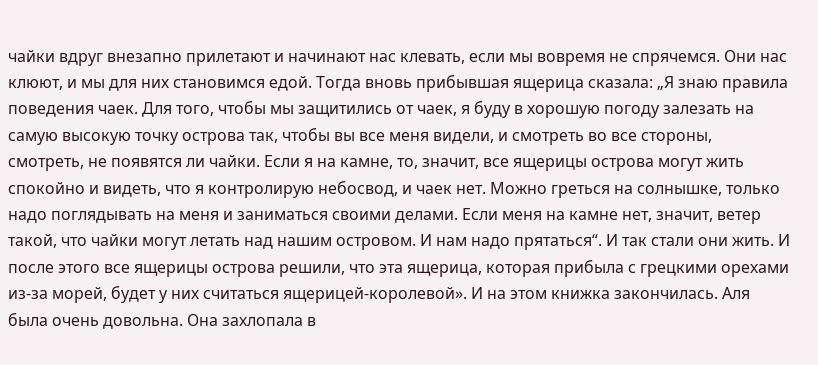чайки вдруг внезапно прилетают и начинают нас клевать, если мы вовремя не спрячемся. Они нас клюют, и мы для них становимся едой. Тогда вновь прибывшая ящерица сказала: „Я знаю правила поведения чаек. Для того, чтобы мы защитились от чаек, я буду в хорошую погоду залезать на самую высокую точку острова так, чтобы вы все меня видели, и смотреть во все стороны, смотреть, не появятся ли чайки. Если я на камне, то, значит, все ящерицы острова могут жить спокойно и видеть, что я контролирую небосвод, и чаек нет. Можно греться на солнышке, только надо поглядывать на меня и заниматься своими делами. Если меня на камне нет, значит, ветер такой, что чайки могут летать над нашим островом. И нам надо прятаться“. И так стали они жить. И после этого все ящерицы острова решили, что эта ящерица, которая прибыла с грецкими орехами из-за морей, будет у них считаться ящерицей-королевой». И на этом книжка закончилась. Аля была очень довольна. Она захлопала в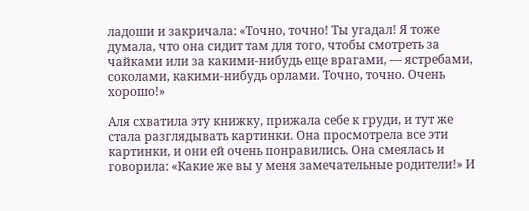ладоши и закричала: «Точно, точно! Ты угадал! Я тоже думала, что она сидит там для того, чтобы смотреть за чайками или за какими-нибудь еще врагами, — ястребами, соколами, какими-нибудь орлами. Точно, точно. Очень хорошо!»

Аля схватила эту книжку, прижала себе к груди, и тут же стала разглядывать картинки. Она просмотрела все эти картинки, и они ей очень понравились. Она смеялась и говорила: «Какие же вы у меня замечательные родители!» И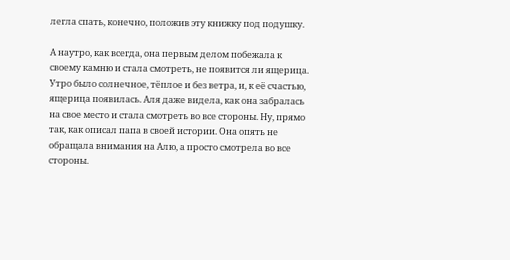легла спать, конечно, положив эту книжку под подушку.

А наутро, как всегда, она первым делом побежала к своему камню и стала смотреть, не появится ли ящерица. Утро было солнечное, тёплое и без ветра, и, к её счастью, ящерица появилась. Аля даже видела, как она забралась на свое место и стала смотреть во все стороны. Ну, прямо так, как описал папа в своей истории. Она опять не обращала внимания на Алю, а просто смотрела во все стороны.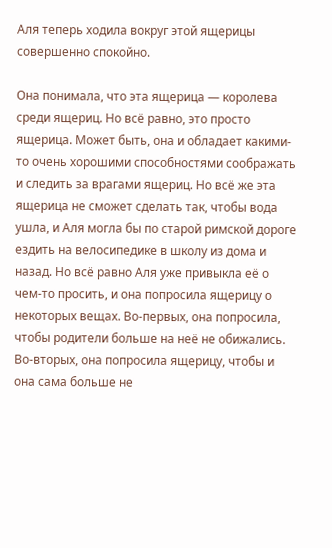Аля теперь ходила вокруг этой ящерицы совершенно спокойно.

Она понимала, что эта ящерица — королева среди ящериц. Но всё равно, это просто ящерица. Может быть, она и обладает какими-то очень хорошими способностями соображать и следить за врагами ящериц. Но всё же эта ящерица не сможет сделать так, чтобы вода ушла, и Аля могла бы по старой римской дороге ездить на велосипедике в школу из дома и назад. Но всё равно Аля уже привыкла её о чем-то просить, и она попросила ящерицу о некоторых вещах. Во-первых, она попросила, чтобы родители больше на неё не обижались. Во-вторых, она попросила ящерицу, чтобы и она сама больше не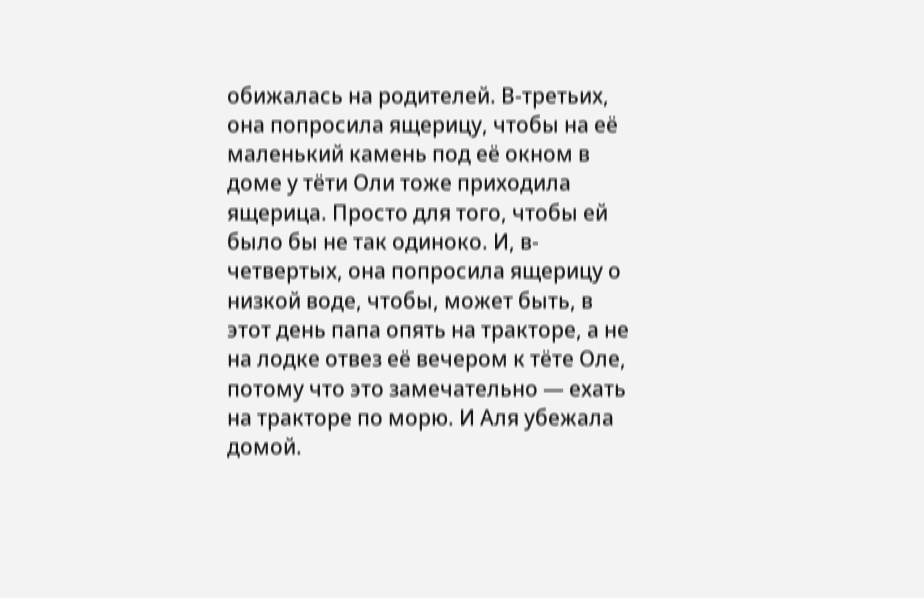обижалась на родителей. В-третьих, она попросила ящерицу, чтобы на её маленький камень под её окном в доме у тёти Оли тоже приходила ящерица. Просто для того, чтобы ей было бы не так одиноко. И, в-четвертых, она попросила ящерицу о низкой воде, чтобы, может быть, в этот день папа опять на тракторе, а не на лодке отвез её вечером к тёте Оле, потому что это замечательно — ехать на тракторе по морю. И Аля убежала домой.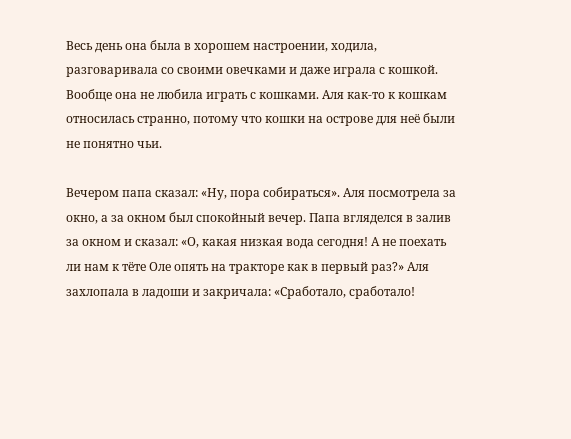Весь день она была в хорошем настроении, ходила, разговаривала со своими овечками и даже играла с кошкой. Вообще она не любила играть с кошками. Аля как-то к кошкам относилась странно, потому что кошки на острове для неё были не понятно чьи.

Вечером папа сказал: «Ну, пора собираться». Аля посмотрела за окно, а за окном был спокойный вечер. Папа вгляделся в залив за окном и сказал: «О, какая низкая вода сегодня! А не поехать ли нам к тёте Оле опять на тракторе как в первый раз?» Аля захлопала в ладоши и закричала: «Сработало, сработало!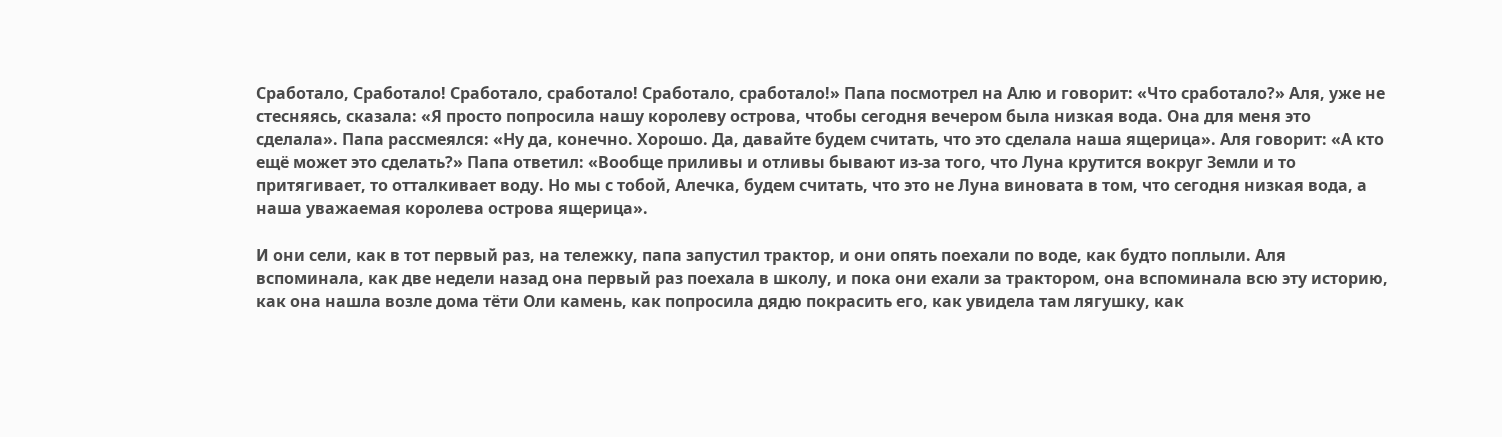Сработало, Сработало! Сработало, сработало! Сработало, сработало!» Папа посмотрел на Алю и говорит: «Что сработало?» Аля, уже не стесняясь, сказала: «Я просто попросила нашу королеву острова, чтобы сегодня вечером была низкая вода. Она для меня это сделала». Папа рассмеялся: «Ну да, конечно. Хорошо. Да, давайте будем считать, что это сделала наша ящерица». Аля говорит: «А кто ещё может это сделать?» Папа ответил: «Вообще приливы и отливы бывают из-за того, что Луна крутится вокруг Земли и то притягивает, то отталкивает воду. Но мы с тобой, Алечка, будем считать, что это не Луна виновата в том, что сегодня низкая вода, а наша уважаемая королева острова ящерица».

И они сели, как в тот первый раз, на тележку, папа запустил трактор, и они опять поехали по воде, как будто поплыли. Аля вспоминала, как две недели назад она первый раз поехала в школу, и пока они ехали за трактором, она вспоминала всю эту историю, как она нашла возле дома тёти Оли камень, как попросила дядю покрасить его, как увидела там лягушку, как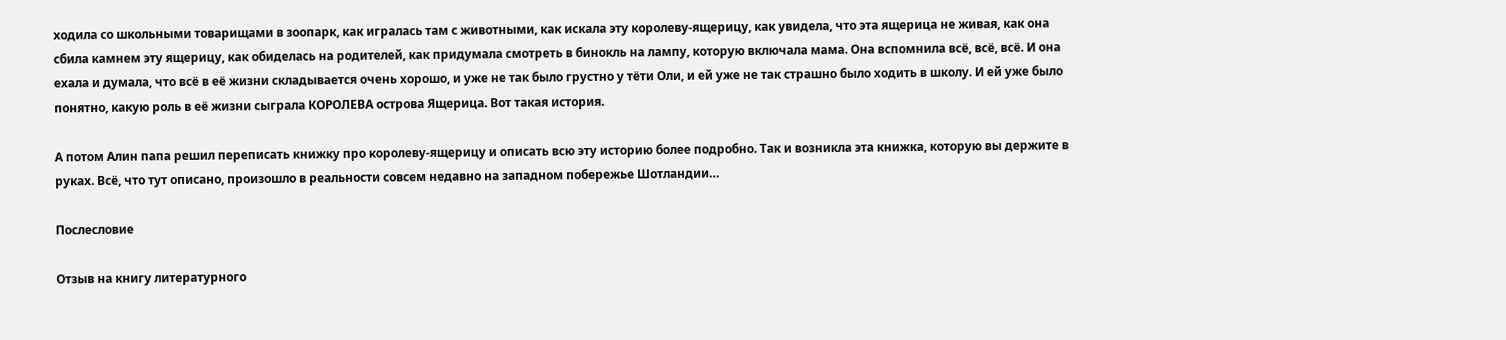ходила со школьными товарищами в зоопарк, как игралась там с животными, как искала эту королеву-ящерицу, как увидела, что эта ящерица не живая, как она сбила камнем эту ящерицу, как обиделась на родителей, как придумала смотреть в бинокль на лампу, которую включала мама. Она вспомнила всё, всё, всё. И она ехала и думала, что всё в её жизни складывается очень хорошо, и уже не так было грустно у тёти Оли, и ей уже не так страшно было ходить в школу. И ей уже было понятно, какую роль в её жизни сыграла КОРОЛЕВА острова Ящерица. Вот такая история.

А потом Алин папа решил переписать книжку про королеву-ящерицу и описать всю эту историю более подробно. Так и возникла эта книжка, которую вы держите в руках. Всё, что тут описано, произошло в реальности совсем недавно на западном побережье Шотландии…

Послесловие

Отзыв на книгу литературного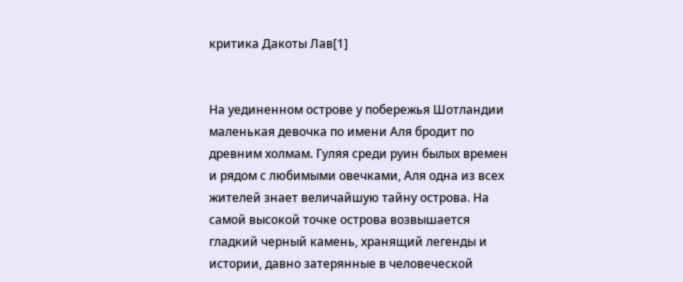критика Дакоты Лав[1]


На уединенном острове у побережья Шотландии маленькая девочка по имени Аля бродит по древним холмам. Гуляя среди руин былых времен и рядом с любимыми овечками, Аля одна из всех жителей знает величайшую тайну острова. На самой высокой точке острова возвышается гладкий черный камень, хранящий легенды и истории, давно затерянные в человеческой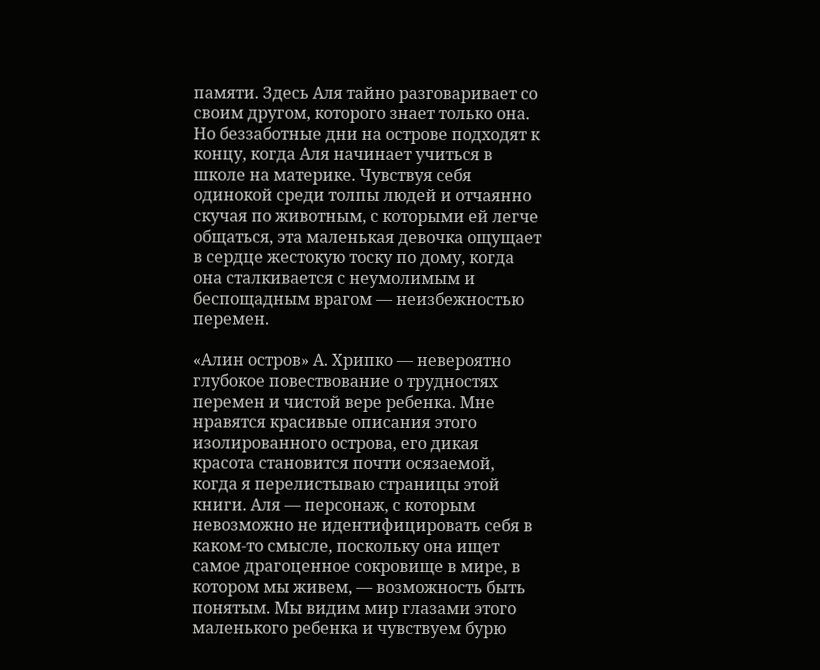памяти. Здесь Аля тайно разговаривает со своим другом, которого знает только она. Но беззаботные дни на острове подходят к концу, когда Аля начинает учиться в школе на материке. Чувствуя себя одинокой среди толпы людей и отчаянно скучая по животным, с которыми ей легче общаться, эта маленькая девочка ощущает в сердце жестокую тоску по дому, когда она сталкивается с неумолимым и беспощадным врагом — неизбежностью перемен.

«Алин остров» А. Хрипко — невероятно глубокое повествование о трудностях перемен и чистой вере ребенка. Мне нравятся красивые описания этого изолированного острова, его дикая красота становится почти осязаемой, когда я перелистываю страницы этой книги. Аля — персонаж, с которым невозможно не идентифицировать себя в каком-то смысле, поскольку она ищет самое драгоценное сокровище в мире, в котором мы живем, — возможность быть понятым. Мы видим мир глазами этого маленького ребенка и чувствуем бурю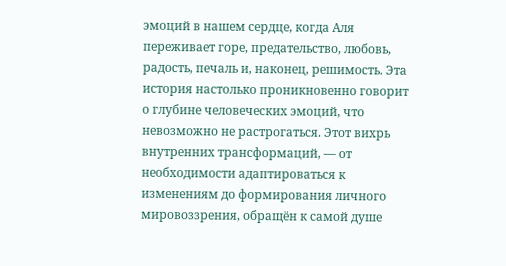эмоций в нашем сердце, когда Аля переживает горе, предательство, любовь, радость, печаль и, наконец, решимость. Эта история настолько проникновенно говорит о глубине человеческих эмоций, что невозможно не растрогаться. Этот вихрь внутренних трансформаций, — от необходимости адаптироваться к изменениям до формирования личного мировоззрения, обращён к самой душе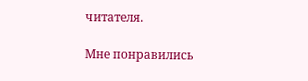читателя.

Мне понравились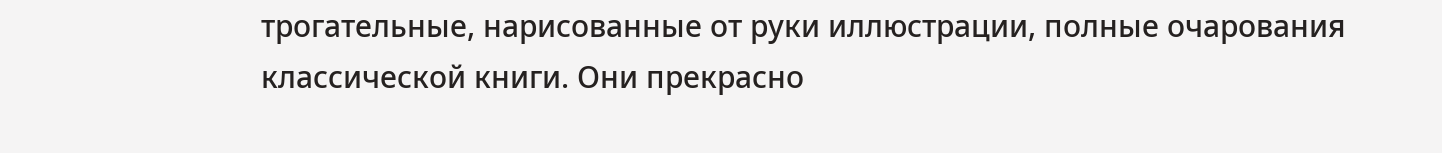трогательные, нарисованные от руки иллюстрации, полные очарования классической книги. Они прекрасно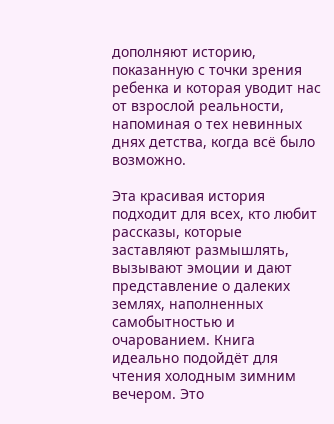дополняют историю, показанную с точки зрения ребенка и которая уводит нас от взрослой реальности, напоминая о тех невинных днях детства, когда всё было возможно.

Эта красивая история подходит для всех, кто любит рассказы, которые заставляют размышлять, вызывают эмоции и дают представление о далеких землях, наполненных самобытностью и очарованием. Книга идеально подойдёт для чтения холодным зимним вечером. Это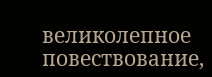великолепное повествование,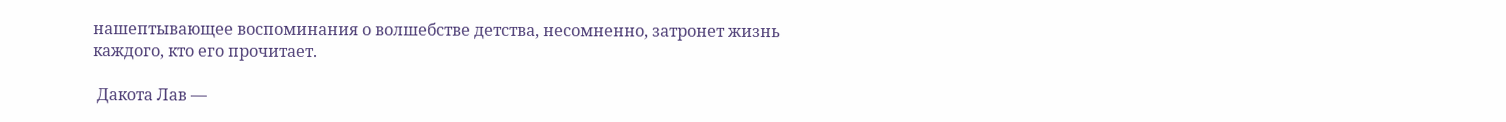нашептывающее воспоминания о волшебстве детства, несомненно, затронет жизнь каждого, кто его прочитает.

 Дакота Лав —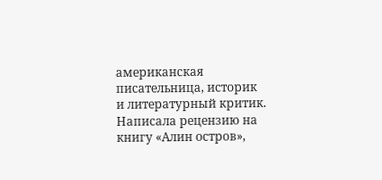американская писательница, историк и литературный критик. Написала рецензию на книгу «Алин остров»,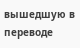вышедшую в переводе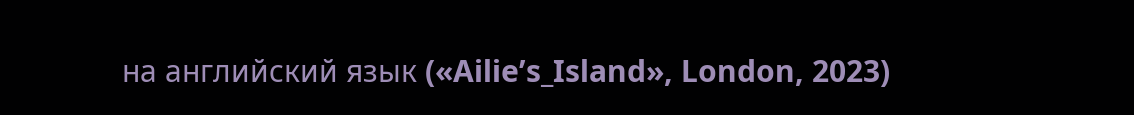на английский язык («Ailie’s_Island», London, 2023)